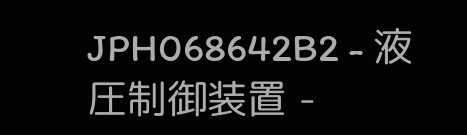JPH068642B2 - 液圧制御装置 -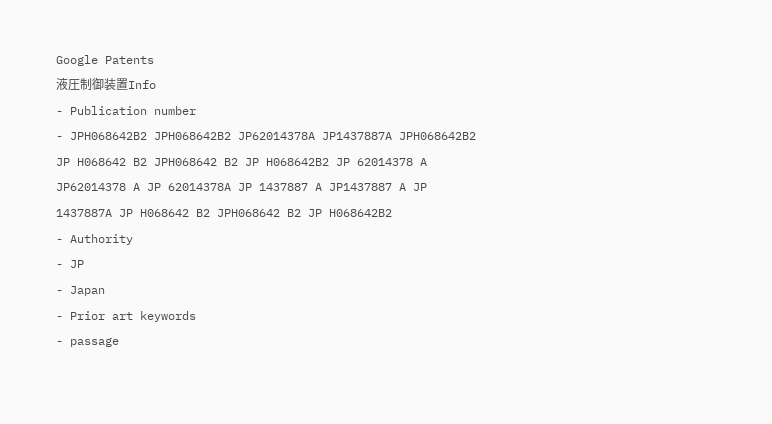Google Patents
液圧制御装置Info
- Publication number
- JPH068642B2 JPH068642B2 JP62014378A JP1437887A JPH068642B2 JP H068642 B2 JPH068642 B2 JP H068642B2 JP 62014378 A JP62014378 A JP 62014378A JP 1437887 A JP1437887 A JP 1437887A JP H068642 B2 JPH068642 B2 JP H068642B2
- Authority
- JP
- Japan
- Prior art keywords
- passage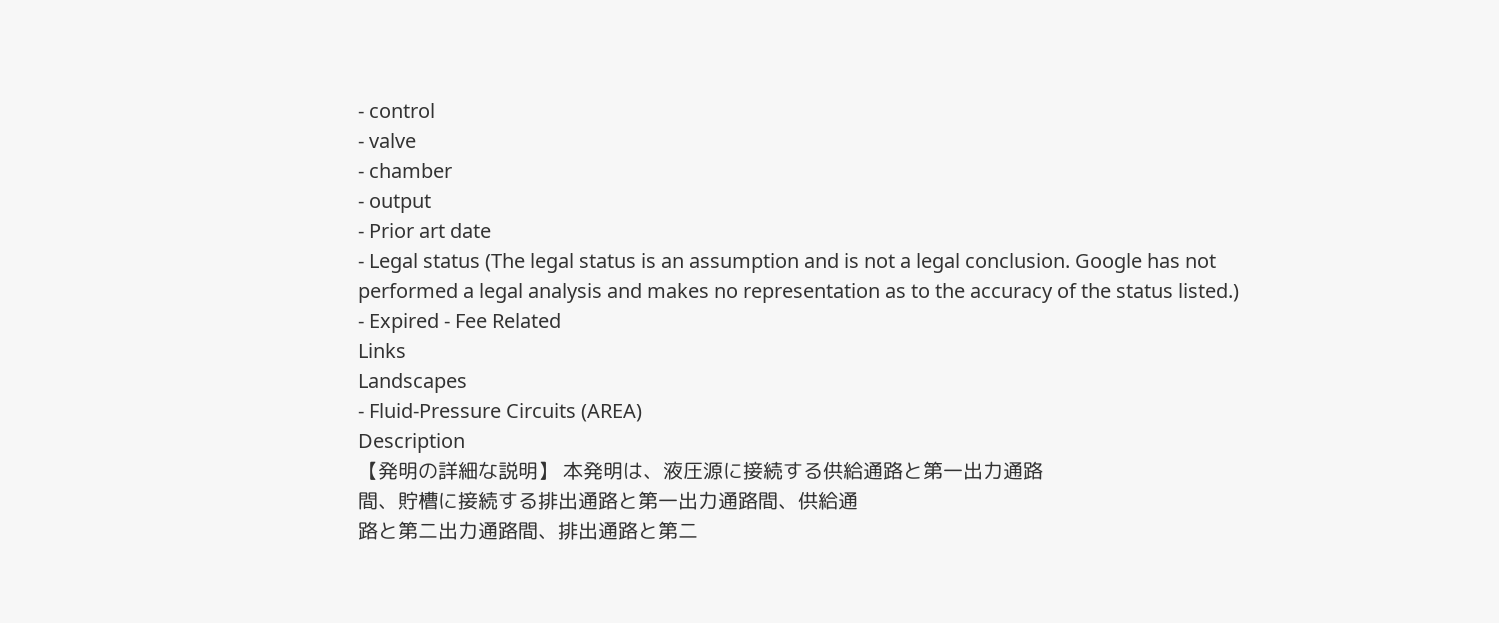- control
- valve
- chamber
- output
- Prior art date
- Legal status (The legal status is an assumption and is not a legal conclusion. Google has not performed a legal analysis and makes no representation as to the accuracy of the status listed.)
- Expired - Fee Related
Links
Landscapes
- Fluid-Pressure Circuits (AREA)
Description
【発明の詳細な説明】 本発明は、液圧源に接続する供給通路と第一出力通路
間、貯槽に接続する排出通路と第一出力通路間、供給通
路と第二出力通路間、排出通路と第二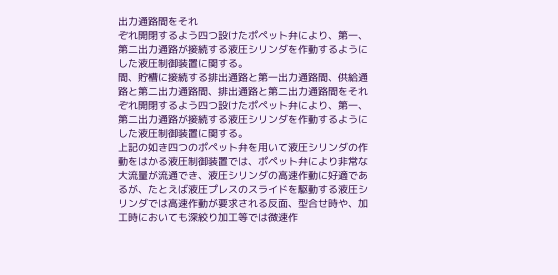出力通路間をそれ
ぞれ開閉するよう四つ設けたポペット弁により、第一、
第二出力通路が接続する液圧シリンダを作動するように
した液圧制御装置に関する。
間、貯槽に接続する排出通路と第一出力通路間、供給通
路と第二出力通路間、排出通路と第二出力通路間をそれ
ぞれ開閉するよう四つ設けたポペット弁により、第一、
第二出力通路が接続する液圧シリンダを作動するように
した液圧制御装置に関する。
上記の如き四つのポペット弁を用いて液圧シリンダの作
動をはかる液圧制御装置では、ポペット弁により非常な
大流量が流通でき、液圧シリンダの高速作動に好適であ
るが、たとえば液圧プレスのスライドを駆動する液圧シ
リンダでは高速作動が要求される反面、型合せ時や、加
工時においても深絞り加工等では微速作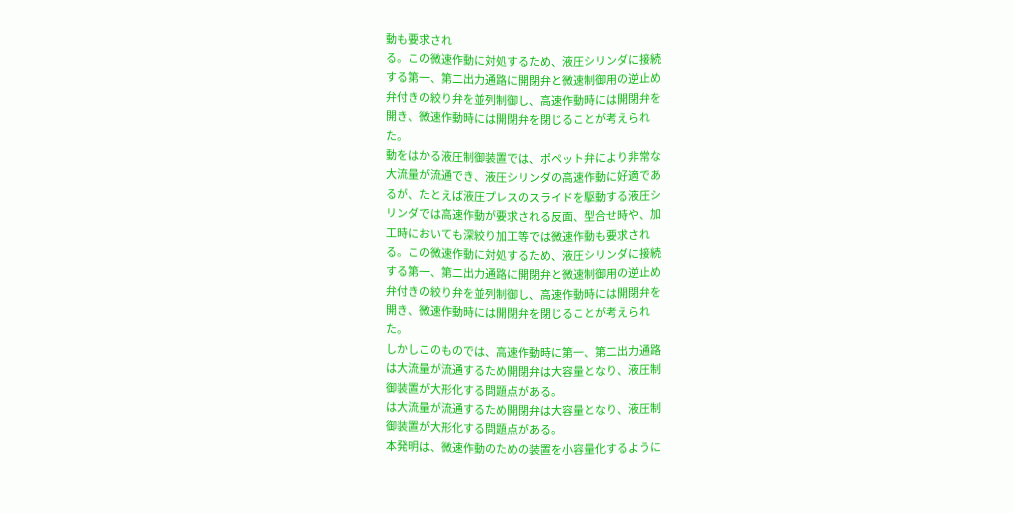動も要求され
る。この微速作動に対処するため、液圧シリンダに接続
する第一、第二出力通路に開閉弁と微速制御用の逆止め
弁付きの絞り弁を並列制御し、高速作動時には開閉弁を
開き、微速作動時には開閉弁を閉じることが考えられ
た。
動をはかる液圧制御装置では、ポペット弁により非常な
大流量が流通でき、液圧シリンダの高速作動に好適であ
るが、たとえば液圧プレスのスライドを駆動する液圧シ
リンダでは高速作動が要求される反面、型合せ時や、加
工時においても深絞り加工等では微速作動も要求され
る。この微速作動に対処するため、液圧シリンダに接続
する第一、第二出力通路に開閉弁と微速制御用の逆止め
弁付きの絞り弁を並列制御し、高速作動時には開閉弁を
開き、微速作動時には開閉弁を閉じることが考えられ
た。
しかしこのものでは、高速作動時に第一、第二出力通路
は大流量が流通するため開閉弁は大容量となり、液圧制
御装置が大形化する問題点がある。
は大流量が流通するため開閉弁は大容量となり、液圧制
御装置が大形化する問題点がある。
本発明は、微速作動のための装置を小容量化するように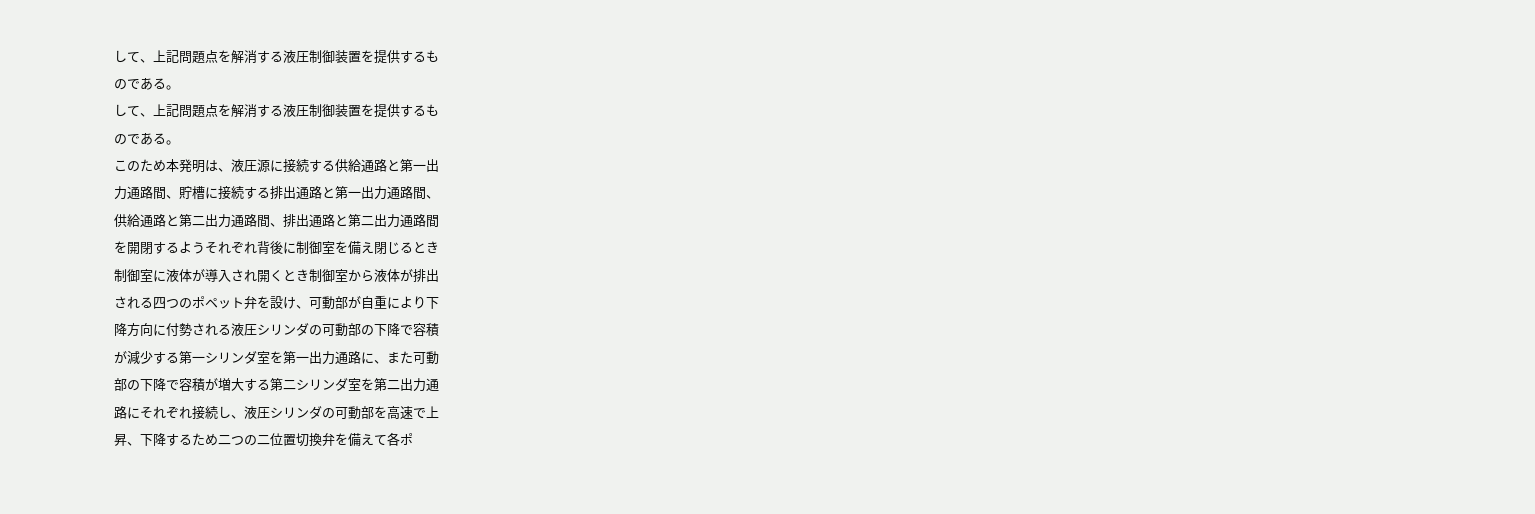して、上記問題点を解消する液圧制御装置を提供するも
のである。
して、上記問題点を解消する液圧制御装置を提供するも
のである。
このため本発明は、液圧源に接続する供給通路と第一出
力通路間、貯槽に接続する排出通路と第一出力通路間、
供給通路と第二出力通路間、排出通路と第二出力通路間
を開閉するようそれぞれ背後に制御室を備え閉じるとき
制御室に液体が導入され開くとき制御室から液体が排出
される四つのポペット弁を設け、可動部が自重により下
降方向に付勢される液圧シリンダの可動部の下降で容積
が減少する第一シリンダ室を第一出力通路に、また可動
部の下降で容積が増大する第二シリンダ室を第二出力通
路にそれぞれ接続し、液圧シリンダの可動部を高速で上
昇、下降するため二つの二位置切換弁を備えて各ポ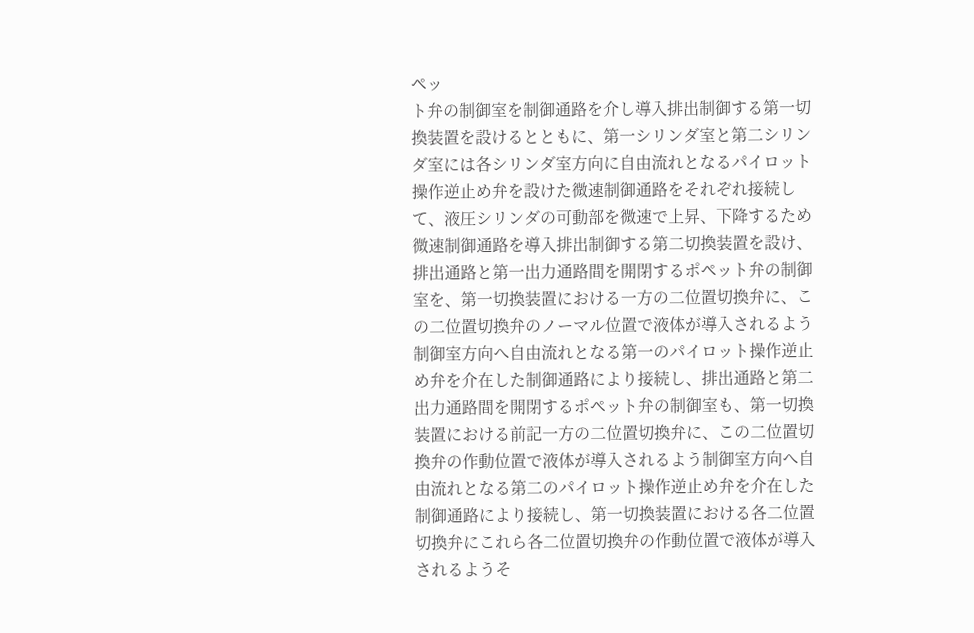ペッ
ト弁の制御室を制御通路を介し導入排出制御する第一切
換装置を設けるとともに、第一シリンダ室と第二シリン
ダ室には各シリンダ室方向に自由流れとなるパイロット
操作逆止め弁を設けた微速制御通路をそれぞれ接続し
て、液圧シリンダの可動部を微速で上昇、下降するため
微速制御通路を導入排出制御する第二切換装置を設け、
排出通路と第一出力通路間を開閉するポペット弁の制御
室を、第一切換装置における一方の二位置切換弁に、こ
の二位置切換弁のノーマル位置で液体が導入されるよう
制御室方向へ自由流れとなる第一のパイロット操作逆止
め弁を介在した制御通路により接続し、排出通路と第二
出力通路間を開閉するポペット弁の制御室も、第一切換
装置における前記一方の二位置切換弁に、この二位置切
換弁の作動位置で液体が導入されるよう制御室方向へ自
由流れとなる第二のパイロット操作逆止め弁を介在した
制御通路により接続し、第一切換装置における各二位置
切換弁にこれら各二位置切換弁の作動位置で液体が導入
されるようそ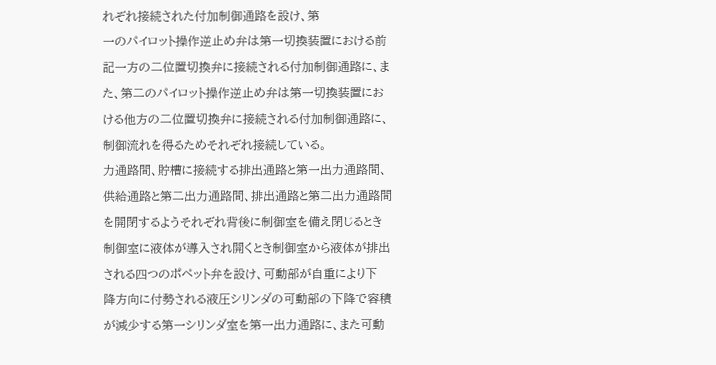れぞれ接続された付加制御通路を設け、第
一のパイロット操作逆止め弁は第一切換装置における前
記一方の二位置切換弁に接続される付加制御通路に、ま
た、第二のパイロット操作逆止め弁は第一切換装置にお
ける他方の二位置切換弁に接続される付加制御通路に、
制御流れを得るためそれぞれ接続している。
力通路間、貯槽に接続する排出通路と第一出力通路間、
供給通路と第二出力通路間、排出通路と第二出力通路間
を開閉するようそれぞれ背後に制御室を備え閉じるとき
制御室に液体が導入され開くとき制御室から液体が排出
される四つのポペット弁を設け、可動部が自重により下
降方向に付勢される液圧シリンダの可動部の下降で容積
が減少する第一シリンダ室を第一出力通路に、また可動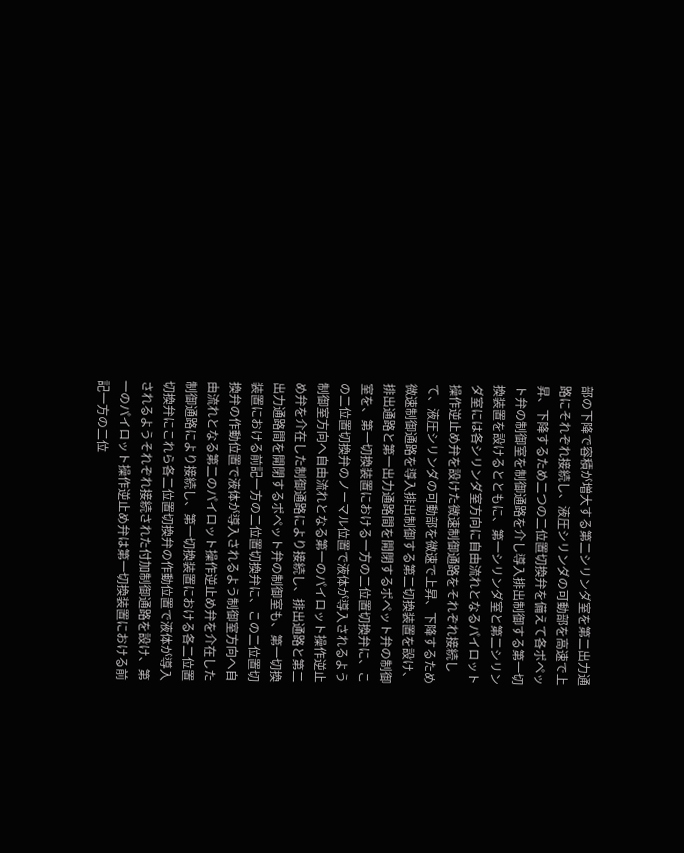部の下降で容積が増大する第二シリンダ室を第二出力通
路にそれぞれ接続し、液圧シリンダの可動部を高速で上
昇、下降するため二つの二位置切換弁を備えて各ポペッ
ト弁の制御室を制御通路を介し導入排出制御する第一切
換装置を設けるとともに、第一シリンダ室と第二シリン
ダ室には各シリンダ室方向に自由流れとなるパイロット
操作逆止め弁を設けた微速制御通路をそれぞれ接続し
て、液圧シリンダの可動部を微速で上昇、下降するため
微速制御通路を導入排出制御する第二切換装置を設け、
排出通路と第一出力通路間を開閉するポペット弁の制御
室を、第一切換装置における一方の二位置切換弁に、こ
の二位置切換弁のノーマル位置で液体が導入されるよう
制御室方向へ自由流れとなる第一のパイロット操作逆止
め弁を介在した制御通路により接続し、排出通路と第二
出力通路間を開閉するポペット弁の制御室も、第一切換
装置における前記一方の二位置切換弁に、この二位置切
換弁の作動位置で液体が導入されるよう制御室方向へ自
由流れとなる第二のパイロット操作逆止め弁を介在した
制御通路により接続し、第一切換装置における各二位置
切換弁にこれら各二位置切換弁の作動位置で液体が導入
されるようそれぞれ接続された付加制御通路を設け、第
一のパイロット操作逆止め弁は第一切換装置における前
記一方の二位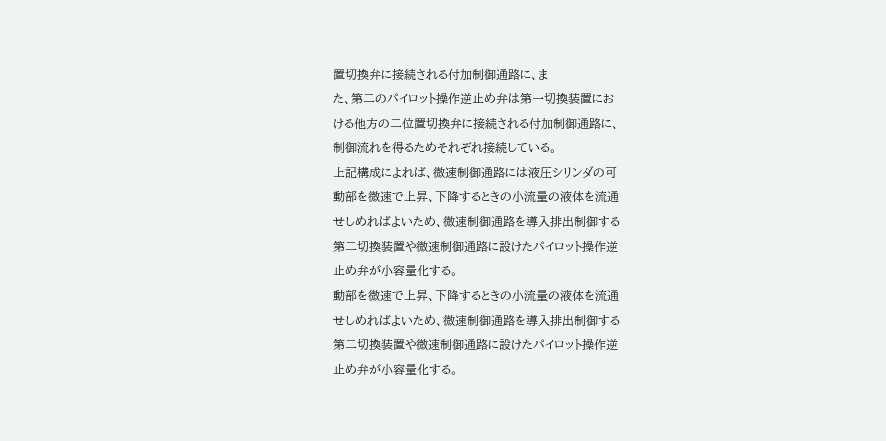置切換弁に接続される付加制御通路に、ま
た、第二のパイロット操作逆止め弁は第一切換装置にお
ける他方の二位置切換弁に接続される付加制御通路に、
制御流れを得るためそれぞれ接続している。
上記構成によれば、微速制御通路には液圧シリンダの可
動部を微速で上昇、下降するときの小流量の液体を流通
せしめればよいため、微速制御通路を導入排出制御する
第二切換装置や微速制御通路に設けたパイロット操作逆
止め弁が小容量化する。
動部を微速で上昇、下降するときの小流量の液体を流通
せしめればよいため、微速制御通路を導入排出制御する
第二切換装置や微速制御通路に設けたパイロット操作逆
止め弁が小容量化する。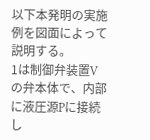以下本発明の実施例を図面によって説明する。
1は制御弁装置Vの弁本体で、内部に液圧源Pに接続し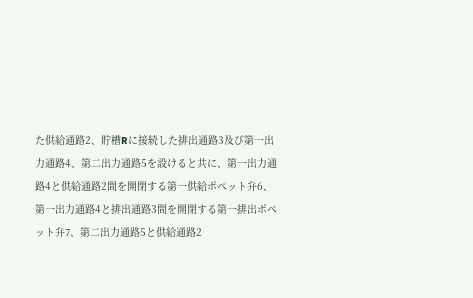た供給通路2、貯槽Rに接続した排出通路3及び第一出
力通路4、第二出力通路5を設けると共に、第一出力通
路4と供給通路2間を開閉する第一供給ポペット弁6、
第一出力通路4と排出通路3間を開閉する第一排出ポペ
ット弁7、第二出力通路5と供給通路2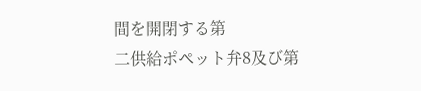間を開閉する第
二供給ポペット弁8及び第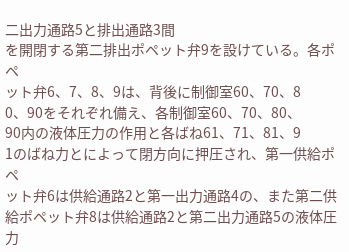二出力通路5と排出通路3間
を開閉する第二排出ポペット弁9を設けている。各ポペ
ット弁6、7、8、9は、背後に制御室60、70、8
0、90をそれぞれ備え、各制御室60、70、80、
90内の液体圧力の作用と各ばね61、71、81、9
1のばね力とによって閉方向に押圧され、第一供給ポペ
ット弁6は供給通路2と第一出力通路4の、また第二供
給ポペット弁8は供給通路2と第二出力通路5の液体圧
力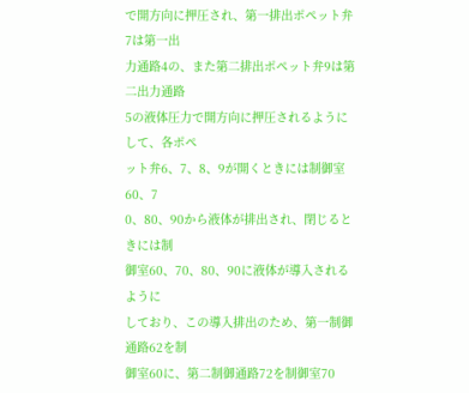で開方向に押圧され、第一排出ポペット弁7は第一出
力通路4の、また第二排出ポペット弁9は第二出力通路
5の液体圧力で開方向に押圧されるようにして、各ポペ
ット弁6、7、8、9が開くときには制御室60、7
0、80、90から液体が排出され、閉じるときには制
御室60、70、80、90に液体が導入されるように
しており、この導入排出のため、第一制御通路62を制
御室60に、第二制御通路72を制御室70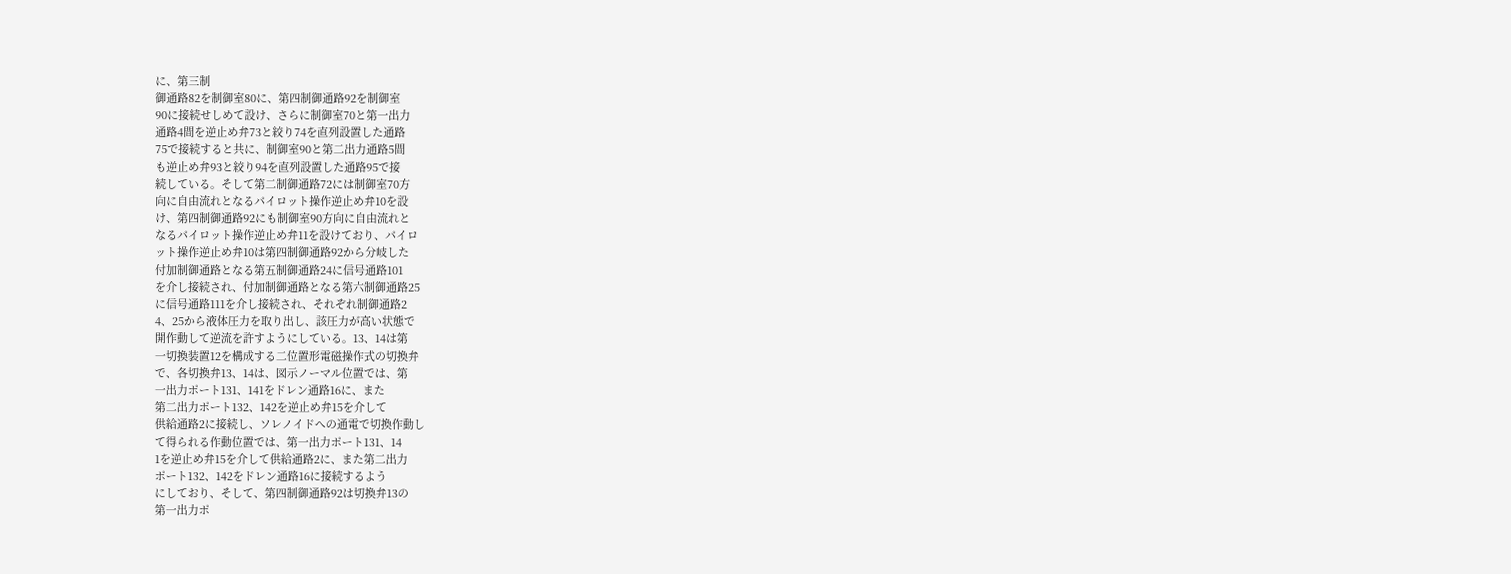に、第三制
御通路82を制御室80に、第四制御通路92を制御室
90に接続せしめて設け、さらに制御室70と第一出力
通路4間を逆止め弁73と絞り74を直列設置した通路
75で接続すると共に、制御室90と第二出力通路5間
も逆止め弁93と絞り94を直列設置した通路95で接
続している。そして第二制御通路72には制御室70方
向に自由流れとなるパイロット操作逆止め弁10を設
け、第四制御通路92にも制御室90方向に自由流れと
なるパイロット操作逆止め弁11を設けており、パイロ
ット操作逆止め弁10は第四制御通路92から分岐した
付加制御通路となる第五制御通路24に信号通路101
を介し接続され、付加制御通路となる第六制御通路25
に信号通路111を介し接続され、それぞれ制御通路2
4、25から液体圧力を取り出し、該圧力が高い状態で
開作動して逆流を許すようにしている。13、14は第
一切換装置12を構成する二位置形電磁操作式の切換弁
で、各切換弁13、14は、図示ノーマル位置では、第
一出力ポート131、141をドレン通路16に、また
第二出力ポート132、142を逆止め弁15を介して
供給通路2に接続し、ソレノイドへの通電で切換作動し
て得られる作動位置では、第一出力ポート131、14
1を逆止め弁15を介して供給通路2に、また第二出力
ポート132、142をドレン通路16に接続するよう
にしており、そして、第四制御通路92は切換弁13の
第一出力ポ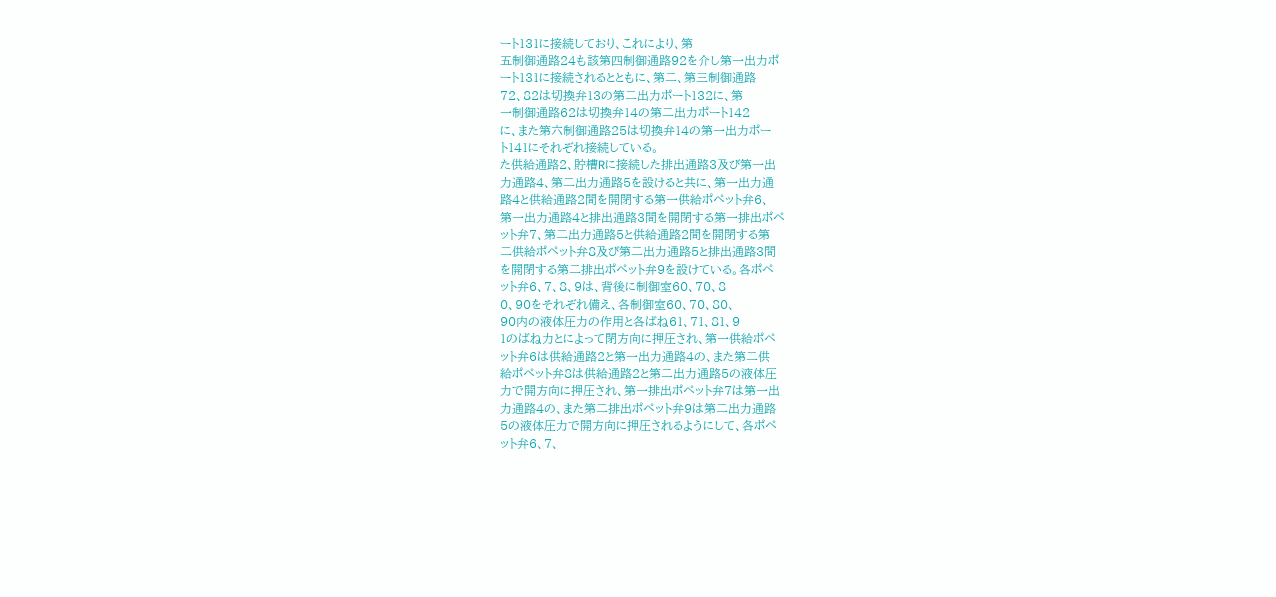ート131に接続しており、これにより、第
五制御通路24も該第四制御通路92を介し第一出力ポ
ート131に接続されるとともに、第二、第三制御通路
72、82は切換弁13の第二出力ポート132に、第
一制御通路62は切換弁14の第二出力ポート142
に、また第六制御通路25は切換弁14の第一出力ポー
ト141にそれぞれ接続している。
た供給通路2、貯槽Rに接続した排出通路3及び第一出
力通路4、第二出力通路5を設けると共に、第一出力通
路4と供給通路2間を開閉する第一供給ポペット弁6、
第一出力通路4と排出通路3間を開閉する第一排出ポペ
ット弁7、第二出力通路5と供給通路2間を開閉する第
二供給ポペット弁8及び第二出力通路5と排出通路3間
を開閉する第二排出ポペット弁9を設けている。各ポペ
ット弁6、7、8、9は、背後に制御室60、70、8
0、90をそれぞれ備え、各制御室60、70、80、
90内の液体圧力の作用と各ばね61、71、81、9
1のばね力とによって閉方向に押圧され、第一供給ポペ
ット弁6は供給通路2と第一出力通路4の、また第二供
給ポペット弁8は供給通路2と第二出力通路5の液体圧
力で開方向に押圧され、第一排出ポペット弁7は第一出
力通路4の、また第二排出ポペット弁9は第二出力通路
5の液体圧力で開方向に押圧されるようにして、各ポペ
ット弁6、7、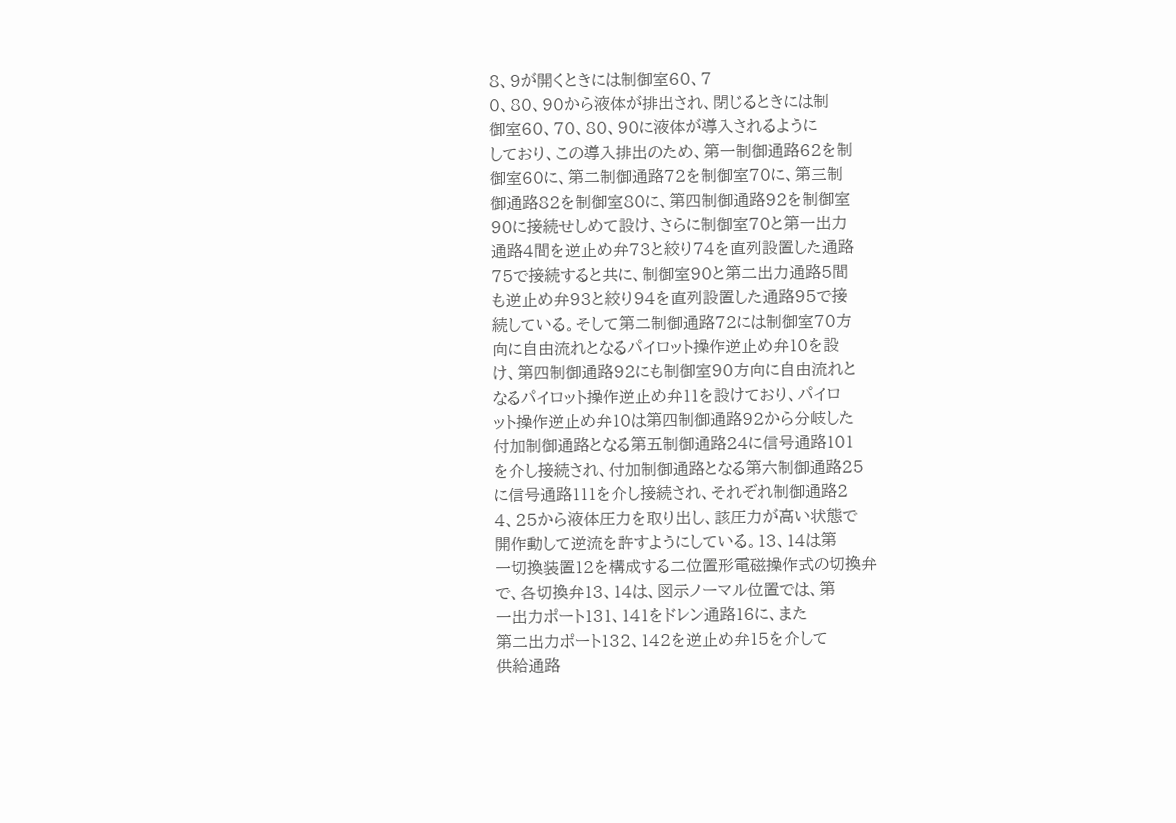8、9が開くときには制御室60、7
0、80、90から液体が排出され、閉じるときには制
御室60、70、80、90に液体が導入されるように
しており、この導入排出のため、第一制御通路62を制
御室60に、第二制御通路72を制御室70に、第三制
御通路82を制御室80に、第四制御通路92を制御室
90に接続せしめて設け、さらに制御室70と第一出力
通路4間を逆止め弁73と絞り74を直列設置した通路
75で接続すると共に、制御室90と第二出力通路5間
も逆止め弁93と絞り94を直列設置した通路95で接
続している。そして第二制御通路72には制御室70方
向に自由流れとなるパイロット操作逆止め弁10を設
け、第四制御通路92にも制御室90方向に自由流れと
なるパイロット操作逆止め弁11を設けており、パイロ
ット操作逆止め弁10は第四制御通路92から分岐した
付加制御通路となる第五制御通路24に信号通路101
を介し接続され、付加制御通路となる第六制御通路25
に信号通路111を介し接続され、それぞれ制御通路2
4、25から液体圧力を取り出し、該圧力が高い状態で
開作動して逆流を許すようにしている。13、14は第
一切換装置12を構成する二位置形電磁操作式の切換弁
で、各切換弁13、14は、図示ノーマル位置では、第
一出力ポート131、141をドレン通路16に、また
第二出力ポート132、142を逆止め弁15を介して
供給通路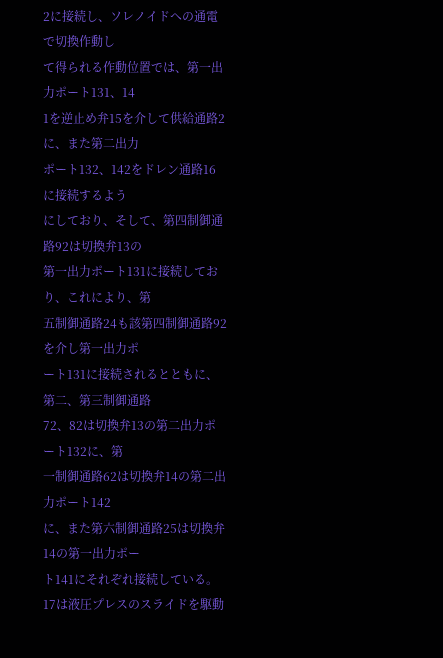2に接続し、ソレノイドへの通電で切換作動し
て得られる作動位置では、第一出力ポート131、14
1を逆止め弁15を介して供給通路2に、また第二出力
ポート132、142をドレン通路16に接続するよう
にしており、そして、第四制御通路92は切換弁13の
第一出力ポート131に接続しており、これにより、第
五制御通路24も該第四制御通路92を介し第一出力ポ
ート131に接続されるとともに、第二、第三制御通路
72、82は切換弁13の第二出力ポート132に、第
一制御通路62は切換弁14の第二出力ポート142
に、また第六制御通路25は切換弁14の第一出力ポー
ト141にそれぞれ接続している。
17は液圧プレスのスライドを駆動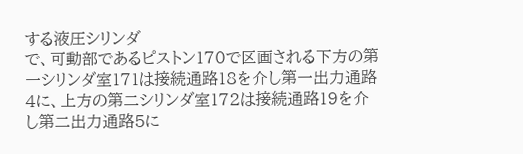する液圧シリンダ
で、可動部であるピストン170で区画される下方の第
一シリンダ室171は接続通路18を介し第一出力通路
4に、上方の第二シリンダ室172は接続通路19を介
し第二出力通路5に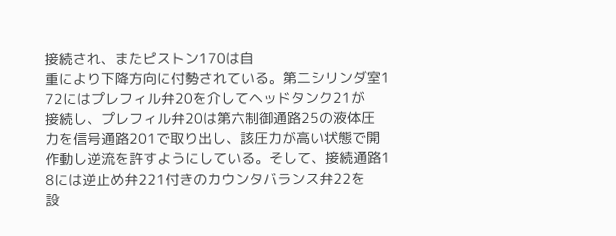接続され、またピストン170は自
重により下降方向に付勢されている。第二シリンダ室1
72にはプレフィル弁20を介してヘッドタンク21が
接続し、プレフィル弁20は第六制御通路25の液体圧
力を信号通路201で取り出し、該圧力が高い状態で開
作動し逆流を許すようにしている。そして、接続通路1
8には逆止め弁221付きのカウンタバランス弁22を
設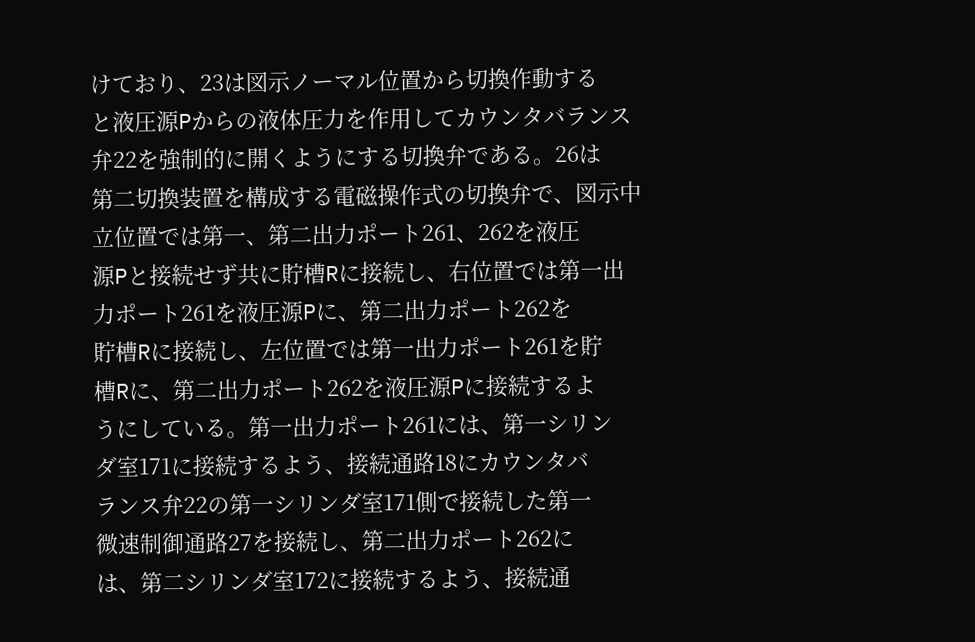けており、23は図示ノーマル位置から切換作動する
と液圧源Pからの液体圧力を作用してカウンタバランス
弁22を強制的に開くようにする切換弁である。26は
第二切換装置を構成する電磁操作式の切換弁で、図示中
立位置では第一、第二出力ポート261、262を液圧
源Pと接続せず共に貯槽Rに接続し、右位置では第一出
力ポート261を液圧源Pに、第二出力ポート262を
貯槽Rに接続し、左位置では第一出力ポート261を貯
槽Rに、第二出力ポート262を液圧源Pに接続するよ
うにしている。第一出力ポート261には、第一シリン
ダ室171に接続するよう、接続通路18にカウンタバ
ランス弁22の第一シリンダ室171側で接続した第一
微速制御通路27を接続し、第二出力ポート262に
は、第二シリンダ室172に接続するよう、接続通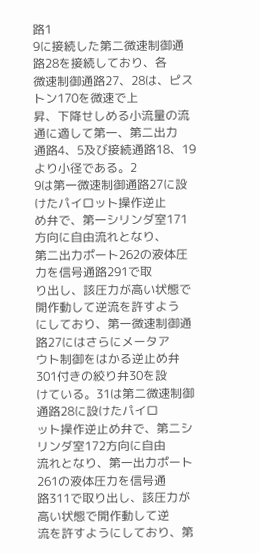路1
9に接続した第二微速制御通路28を接続しており、各
微速制御通路27、28は、ピストン170を微速で上
昇、下降せしめる小流量の流通に適して第一、第二出力
通路4、5及び接続通路18、19より小径である。2
9は第一微速制御通路27に設けたパイロット操作逆止
め弁で、第一シリンダ室171方向に自由流れとなり、
第二出力ポート262の液体圧力を信号通路291で取
り出し、該圧力が高い状態で開作動して逆流を許すよう
にしており、第一微速制御通路27にはさらにメータア
ウト制御をはかる逆止め弁301付きの絞り弁30を設
けている。31は第二微速制御通路28に設けたパイロ
ット操作逆止め弁で、第二シリンダ室172方向に自由
流れとなり、第一出力ポート261の液体圧力を信号通
路311で取り出し、該圧力が高い状態で開作動して逆
流を許すようにしており、第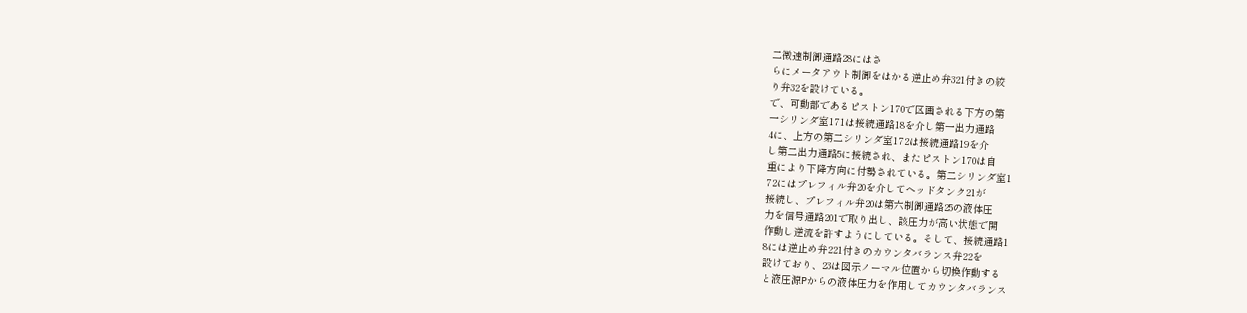二微速制御通路28にはさ
らにメータアウト制御をはかる逆止め弁321付きの絞
り弁32を設けている。
で、可動部であるピストン170で区画される下方の第
一シリンダ室171は接続通路18を介し第一出力通路
4に、上方の第二シリンダ室172は接続通路19を介
し第二出力通路5に接続され、またピストン170は自
重により下降方向に付勢されている。第二シリンダ室1
72にはプレフィル弁20を介してヘッドタンク21が
接続し、プレフィル弁20は第六制御通路25の液体圧
力を信号通路201で取り出し、該圧力が高い状態で開
作動し逆流を許すようにしている。そして、接続通路1
8には逆止め弁221付きのカウンタバランス弁22を
設けており、23は図示ノーマル位置から切換作動する
と液圧源Pからの液体圧力を作用してカウンタバランス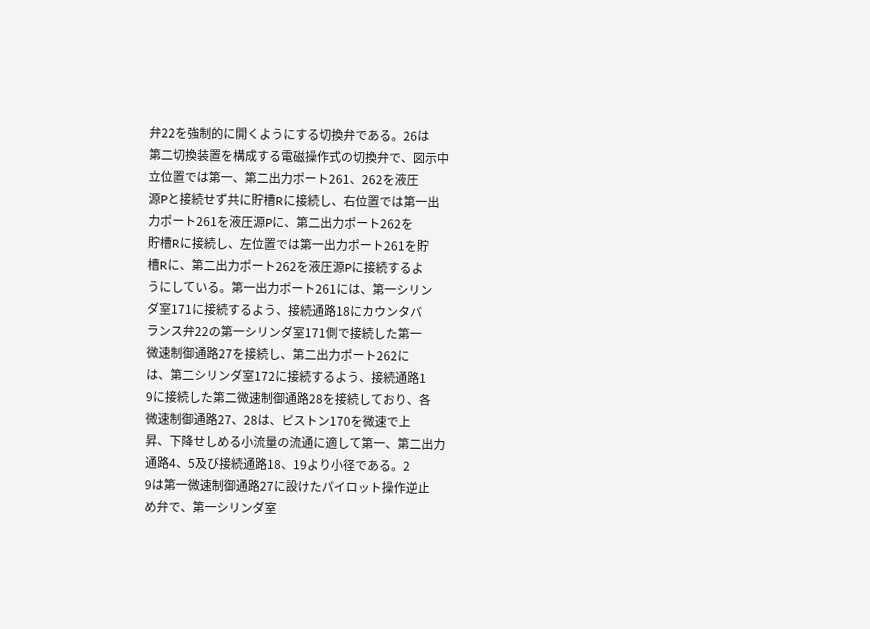弁22を強制的に開くようにする切換弁である。26は
第二切換装置を構成する電磁操作式の切換弁で、図示中
立位置では第一、第二出力ポート261、262を液圧
源Pと接続せず共に貯槽Rに接続し、右位置では第一出
力ポート261を液圧源Pに、第二出力ポート262を
貯槽Rに接続し、左位置では第一出力ポート261を貯
槽Rに、第二出力ポート262を液圧源Pに接続するよ
うにしている。第一出力ポート261には、第一シリン
ダ室171に接続するよう、接続通路18にカウンタバ
ランス弁22の第一シリンダ室171側で接続した第一
微速制御通路27を接続し、第二出力ポート262に
は、第二シリンダ室172に接続するよう、接続通路1
9に接続した第二微速制御通路28を接続しており、各
微速制御通路27、28は、ピストン170を微速で上
昇、下降せしめる小流量の流通に適して第一、第二出力
通路4、5及び接続通路18、19より小径である。2
9は第一微速制御通路27に設けたパイロット操作逆止
め弁で、第一シリンダ室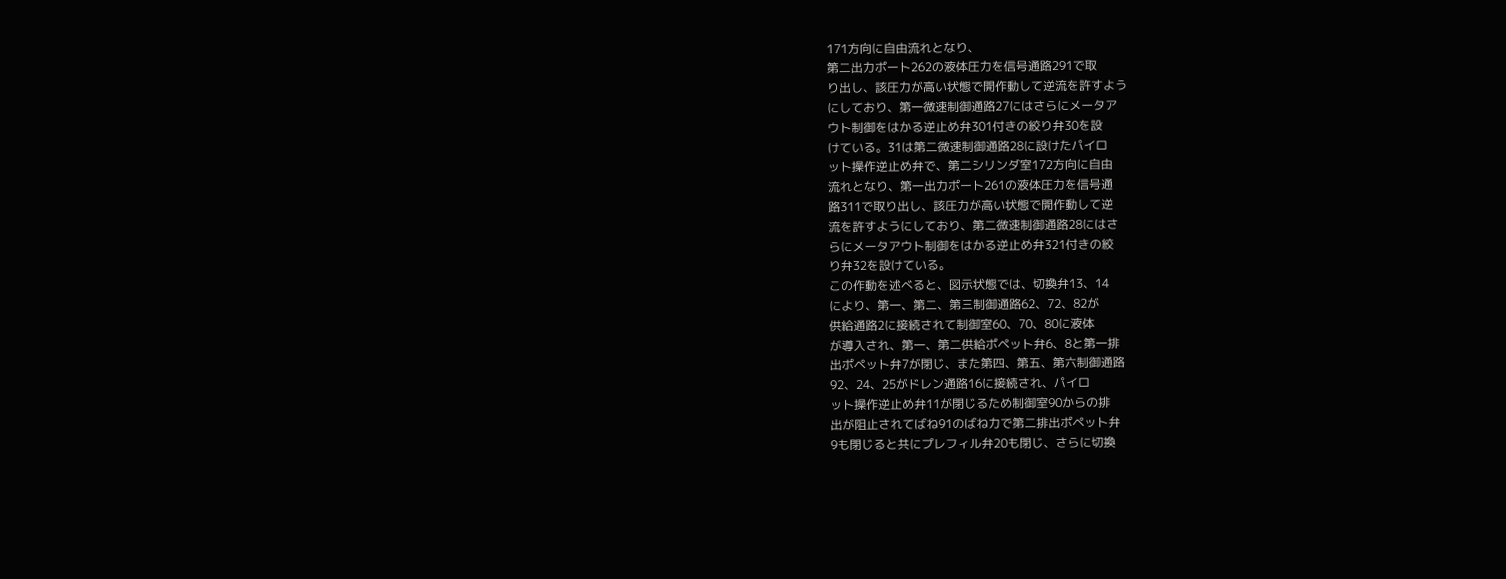171方向に自由流れとなり、
第二出力ポート262の液体圧力を信号通路291で取
り出し、該圧力が高い状態で開作動して逆流を許すよう
にしており、第一微速制御通路27にはさらにメータア
ウト制御をはかる逆止め弁301付きの絞り弁30を設
けている。31は第二微速制御通路28に設けたパイロ
ット操作逆止め弁で、第二シリンダ室172方向に自由
流れとなり、第一出力ポート261の液体圧力を信号通
路311で取り出し、該圧力が高い状態で開作動して逆
流を許すようにしており、第二微速制御通路28にはさ
らにメータアウト制御をはかる逆止め弁321付きの絞
り弁32を設けている。
この作動を述べると、図示状態では、切換弁13、14
により、第一、第二、第三制御通路62、72、82が
供給通路2に接続されて制御室60、70、80に液体
が導入され、第一、第二供給ポペット弁6、8と第一排
出ポペット弁7が閉じ、また第四、第五、第六制御通路
92、24、25がドレン通路16に接続され、パイロ
ット操作逆止め弁11が閉じるため制御室90からの排
出が阻止されてばね91のばね力で第二排出ポペット弁
9も閉じると共にプレフィル弁20も閉じ、さらに切換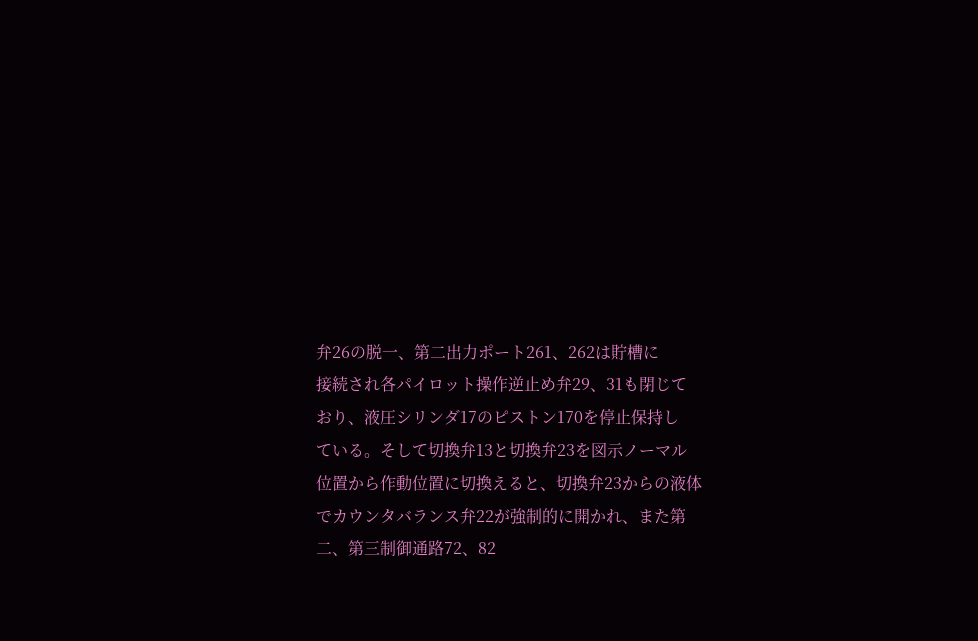弁26の脱一、第二出力ポート261、262は貯槽に
接続され各パイロット操作逆止め弁29、31も閉じて
おり、液圧シリンダ17のピストン170を停止保持し
ている。そして切換弁13と切換弁23を図示ノーマル
位置から作動位置に切換えると、切換弁23からの液体
でカウンタバランス弁22が強制的に開かれ、また第
二、第三制御通路72、82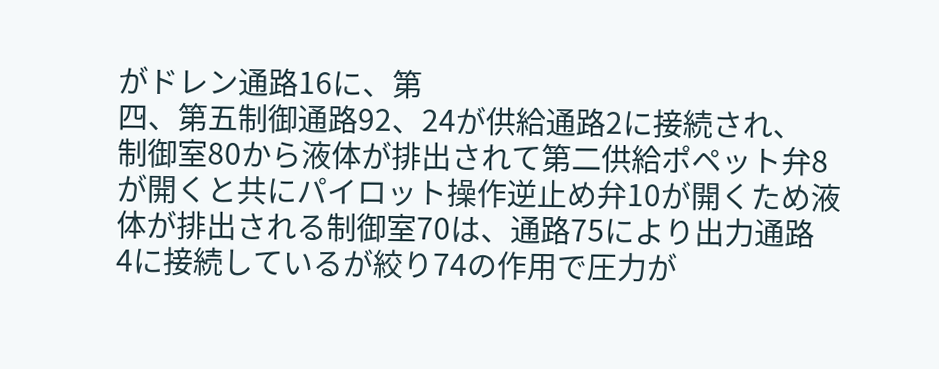がドレン通路16に、第
四、第五制御通路92、24が供給通路2に接続され、
制御室80から液体が排出されて第二供給ポペット弁8
が開くと共にパイロット操作逆止め弁10が開くため液
体が排出される制御室70は、通路75により出力通路
4に接続しているが絞り74の作用で圧力が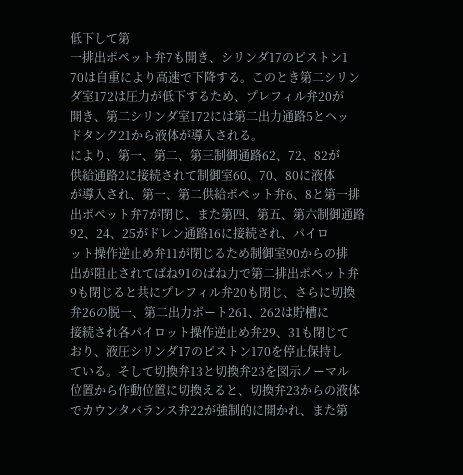低下して第
一排出ポペット弁7も開き、シリンダ17のピストン1
70は自重により高速で下降する。このとき第二シリン
ダ室172は圧力が低下するため、プレフィル弁20が
開き、第二シリンダ室172には第二出力通路5とヘッ
ドタンク21から液体が導入される。
により、第一、第二、第三制御通路62、72、82が
供給通路2に接続されて制御室60、70、80に液体
が導入され、第一、第二供給ポペット弁6、8と第一排
出ポペット弁7が閉じ、また第四、第五、第六制御通路
92、24、25がドレン通路16に接続され、パイロ
ット操作逆止め弁11が閉じるため制御室90からの排
出が阻止されてばね91のばね力で第二排出ポペット弁
9も閉じると共にプレフィル弁20も閉じ、さらに切換
弁26の脱一、第二出力ポート261、262は貯槽に
接続され各パイロット操作逆止め弁29、31も閉じて
おり、液圧シリンダ17のピストン170を停止保持し
ている。そして切換弁13と切換弁23を図示ノーマル
位置から作動位置に切換えると、切換弁23からの液体
でカウンタバランス弁22が強制的に開かれ、また第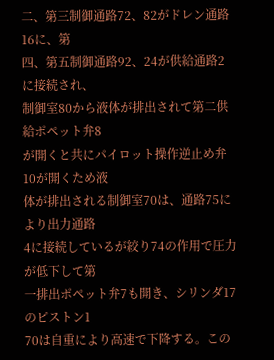二、第三制御通路72、82がドレン通路16に、第
四、第五制御通路92、24が供給通路2に接続され、
制御室80から液体が排出されて第二供給ポペット弁8
が開くと共にパイロット操作逆止め弁10が開くため液
体が排出される制御室70は、通路75により出力通路
4に接続しているが絞り74の作用で圧力が低下して第
一排出ポペット弁7も開き、シリンダ17のピストン1
70は自重により高速で下降する。この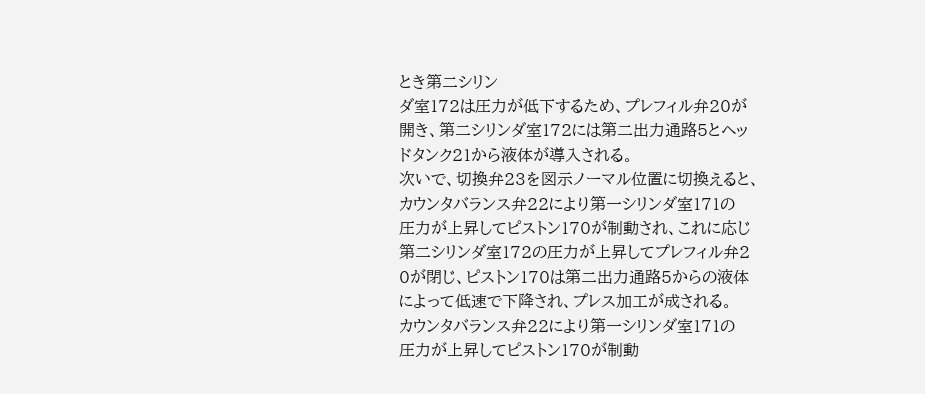とき第二シリン
ダ室172は圧力が低下するため、プレフィル弁20が
開き、第二シリンダ室172には第二出力通路5とヘッ
ドタンク21から液体が導入される。
次いで、切換弁23を図示ノーマル位置に切換えると、
カウンタバランス弁22により第一シリンダ室171の
圧力が上昇してピストン170が制動され、これに応じ
第二シリンダ室172の圧力が上昇してプレフィル弁2
0が閉じ、ピストン170は第二出力通路5からの液体
によって低速で下降され、プレス加工が成される。
カウンタバランス弁22により第一シリンダ室171の
圧力が上昇してピストン170が制動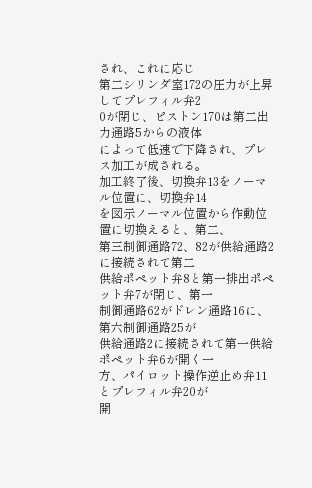され、これに応じ
第二シリンダ室172の圧力が上昇してプレフィル弁2
0が閉じ、ピストン170は第二出力通路5からの液体
によって低速で下降され、プレス加工が成される。
加工終了後、切換弁13をノーマル位置に、切換弁14
を図示ノーマル位置から作動位置に切換えると、第二、
第三制御通路72、82が供給通路2に接続されて第二
供給ポペット弁8と第一排出ポペット弁7が閉じ、第一
制御通路62がドレン通路16に、第六制御通路25が
供給通路2に接続されて第一供給ポペット弁6が開く一
方、パイロット操作逆止め弁11とプレフィル弁20が
開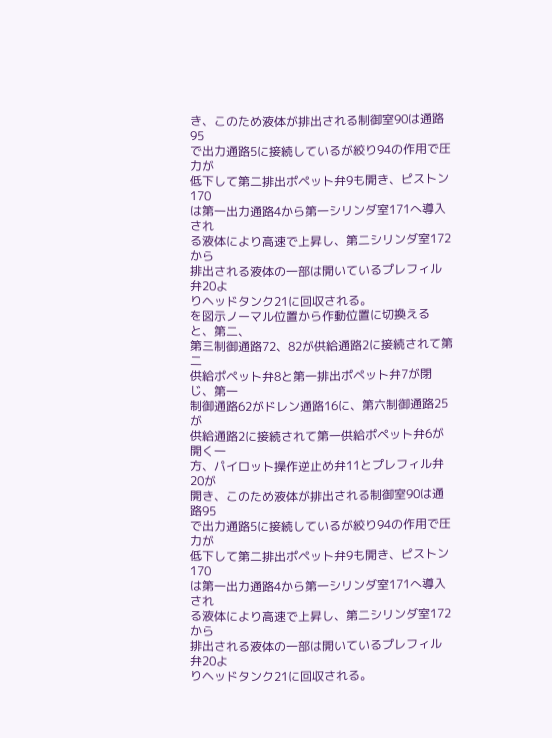き、このため液体が排出される制御室90は通路95
で出力通路5に接続しているが絞り94の作用で圧力が
低下して第二排出ポペット弁9も開き、ピストン170
は第一出力通路4から第一シリンダ室171へ導入され
る液体により高速で上昇し、第二シリンダ室172から
排出される液体の一部は開いているプレフィル弁20よ
りヘッドタンク21に回収される。
を図示ノーマル位置から作動位置に切換えると、第二、
第三制御通路72、82が供給通路2に接続されて第二
供給ポペット弁8と第一排出ポペット弁7が閉じ、第一
制御通路62がドレン通路16に、第六制御通路25が
供給通路2に接続されて第一供給ポペット弁6が開く一
方、パイロット操作逆止め弁11とプレフィル弁20が
開き、このため液体が排出される制御室90は通路95
で出力通路5に接続しているが絞り94の作用で圧力が
低下して第二排出ポペット弁9も開き、ピストン170
は第一出力通路4から第一シリンダ室171へ導入され
る液体により高速で上昇し、第二シリンダ室172から
排出される液体の一部は開いているプレフィル弁20よ
りヘッドタンク21に回収される。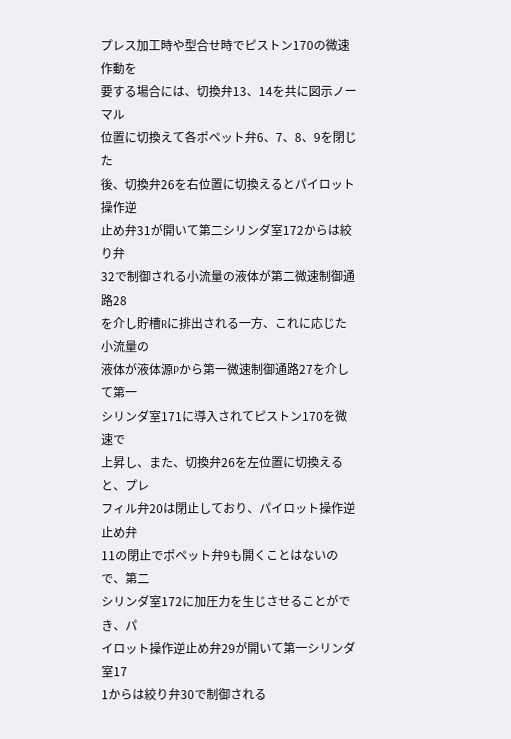プレス加工時や型合せ時でピストン170の微速作動を
要する場合には、切換弁13、14を共に図示ノーマル
位置に切換えて各ポペット弁6、7、8、9を閉じた
後、切換弁26を右位置に切換えるとパイロット操作逆
止め弁31が開いて第二シリンダ室172からは絞り弁
32で制御される小流量の液体が第二微速制御通路28
を介し貯槽Rに排出される一方、これに応じた小流量の
液体が液体源Pから第一微速制御通路27を介して第一
シリンダ室171に導入されてピストン170を微速で
上昇し、また、切換弁26を左位置に切換えると、プレ
フィル弁20は閉止しており、パイロット操作逆止め弁
11の閉止でポペット弁9も開くことはないので、第二
シリンダ室172に加圧力を生じさせることができ、パ
イロット操作逆止め弁29が開いて第一シリンダ室17
1からは絞り弁30で制御される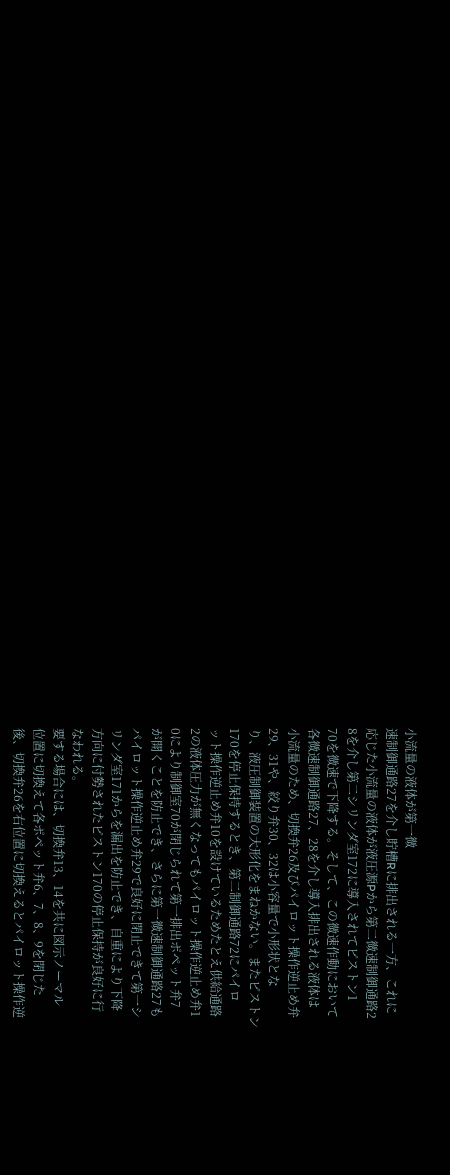小流量の液体が第一微
速制御通路27を介し貯槽Rに排出される一方、これに
応じた小流量の液体が液圧源Pから第二微速制御通路2
8を介し第二シリンダ室172に導入されてピストン1
70を微速で下降する。そして、この微速作動において
各微速制御通路27、28を介し導入排出される液体は
小流量のため、切換弁26及びパイロット操作逆止め弁
29、31や、絞り弁30、32は小容量で小形状とな
り、液圧制御装置の大形化をまねかない。またピストン
170を停止保持するとき、第二制御通路72にパイロ
ット操作逆止め弁10を設けているためたとえ供給通路
2の液体圧力が無くなってもパイロット操作逆止め弁1
0により制御室70が閉じられて第一排出ポペット弁7
が開くことを防止でき、さらに第一微速制御通路27も
パイロット操作逆止め弁29で良好に閉止できて第一シ
リンダ室171からを漏出を防止でき、自重により下降
方向に付勢されたピストン170の停止保持が良好に行
なわれる。
要する場合には、切換弁13、14を共に図示ノーマル
位置に切換えて各ポペット弁6、7、8、9を閉じた
後、切換弁26を右位置に切換えるとパイロット操作逆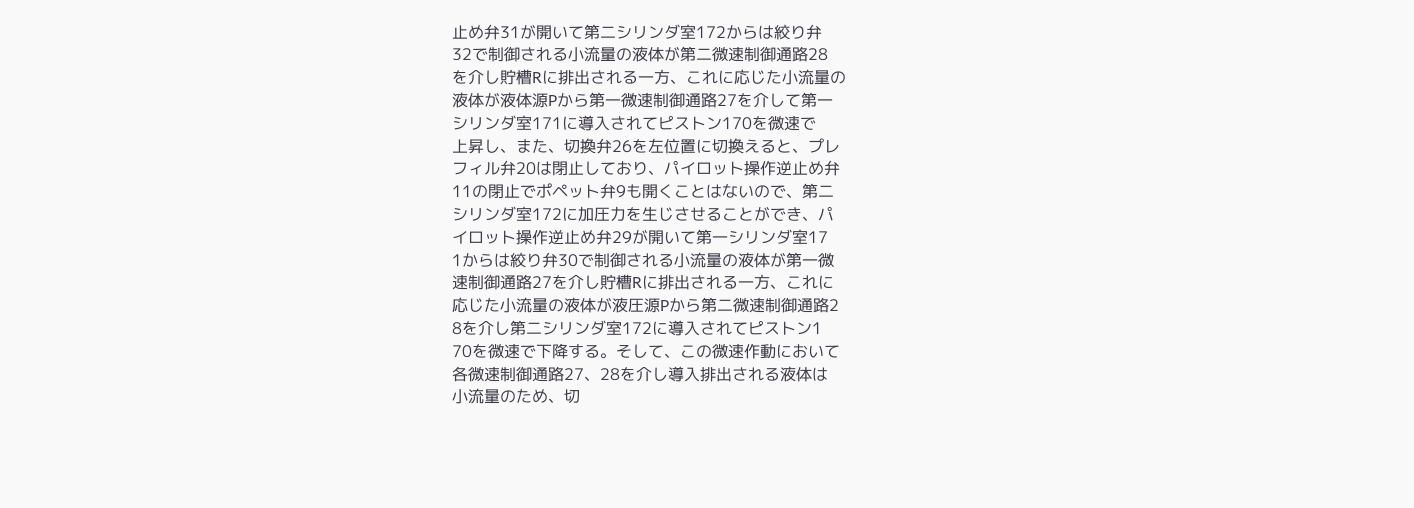止め弁31が開いて第二シリンダ室172からは絞り弁
32で制御される小流量の液体が第二微速制御通路28
を介し貯槽Rに排出される一方、これに応じた小流量の
液体が液体源Pから第一微速制御通路27を介して第一
シリンダ室171に導入されてピストン170を微速で
上昇し、また、切換弁26を左位置に切換えると、プレ
フィル弁20は閉止しており、パイロット操作逆止め弁
11の閉止でポペット弁9も開くことはないので、第二
シリンダ室172に加圧力を生じさせることができ、パ
イロット操作逆止め弁29が開いて第一シリンダ室17
1からは絞り弁30で制御される小流量の液体が第一微
速制御通路27を介し貯槽Rに排出される一方、これに
応じた小流量の液体が液圧源Pから第二微速制御通路2
8を介し第二シリンダ室172に導入されてピストン1
70を微速で下降する。そして、この微速作動において
各微速制御通路27、28を介し導入排出される液体は
小流量のため、切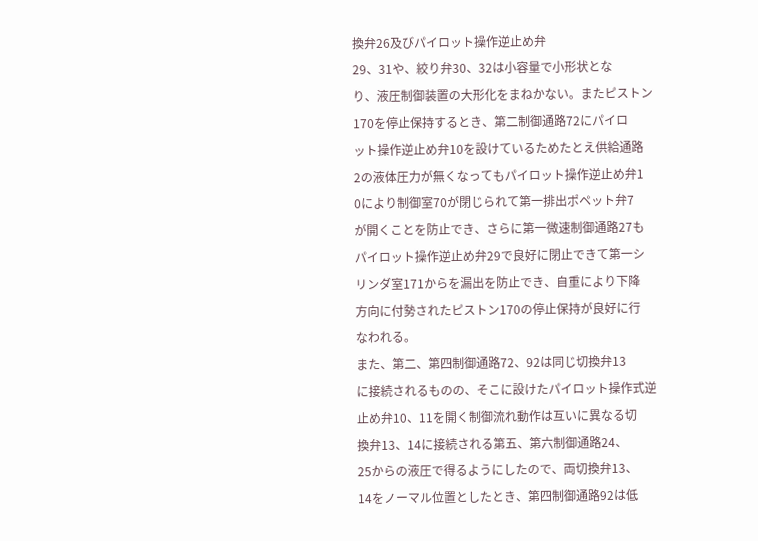換弁26及びパイロット操作逆止め弁
29、31や、絞り弁30、32は小容量で小形状とな
り、液圧制御装置の大形化をまねかない。またピストン
170を停止保持するとき、第二制御通路72にパイロ
ット操作逆止め弁10を設けているためたとえ供給通路
2の液体圧力が無くなってもパイロット操作逆止め弁1
0により制御室70が閉じられて第一排出ポペット弁7
が開くことを防止でき、さらに第一微速制御通路27も
パイロット操作逆止め弁29で良好に閉止できて第一シ
リンダ室171からを漏出を防止でき、自重により下降
方向に付勢されたピストン170の停止保持が良好に行
なわれる。
また、第二、第四制御通路72、92は同じ切換弁13
に接続されるものの、そこに設けたパイロット操作式逆
止め弁10、11を開く制御流れ動作は互いに異なる切
換弁13、14に接続される第五、第六制御通路24、
25からの液圧で得るようにしたので、両切換弁13、
14をノーマル位置としたとき、第四制御通路92は低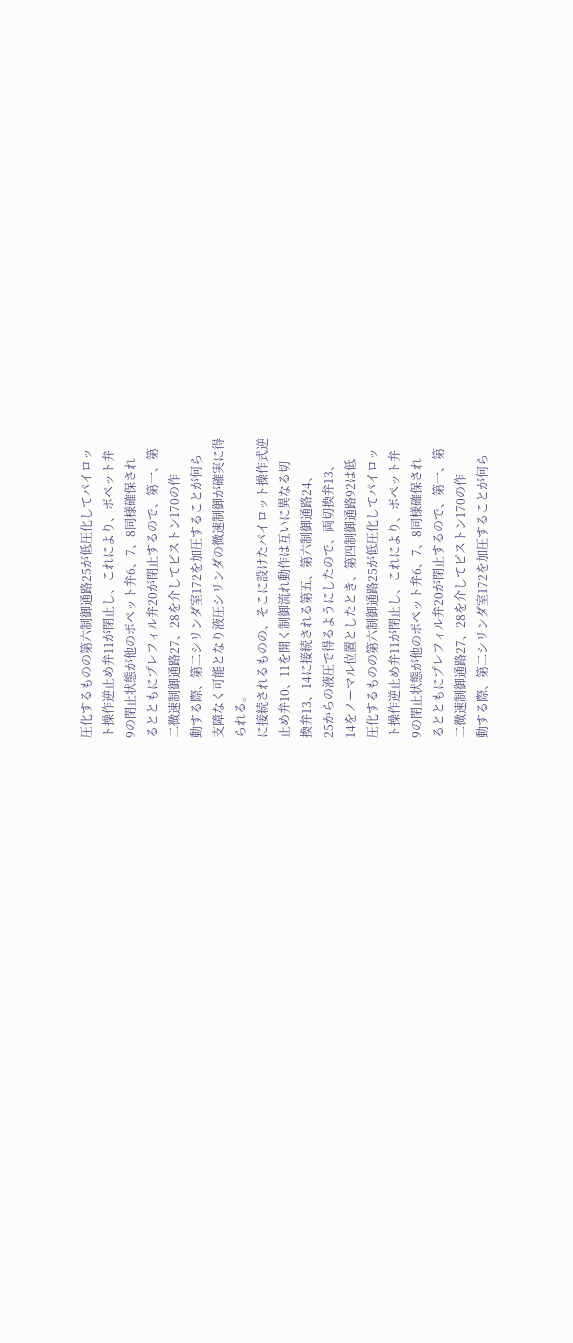圧化するものの第六制御通路25が低圧化してパイロッ
ト操作逆止め弁11が閉止し、これにより、ポペット弁
9の閉止状態が他のポペット弁6、7、8同様確保され
るとともにプレフィル弁20が閉止するので、第一、第
二微速制御通路27、28を介してピストン170の作
動する際、第二シリンダ室172を加圧することが何ら
支障なく可能となり液圧シリンダの微速制御が確実に得
られる。
に接続されるものの、そこに設けたパイロット操作式逆
止め弁10、11を開く制御流れ動作は互いに異なる切
換弁13、14に接続される第五、第六制御通路24、
25からの液圧で得るようにしたので、両切換弁13、
14をノーマル位置としたとき、第四制御通路92は低
圧化するものの第六制御通路25が低圧化してパイロッ
ト操作逆止め弁11が閉止し、これにより、ポペット弁
9の閉止状態が他のポペット弁6、7、8同様確保され
るとともにプレフィル弁20が閉止するので、第一、第
二微速制御通路27、28を介してピストン170の作
動する際、第二シリンダ室172を加圧することが何ら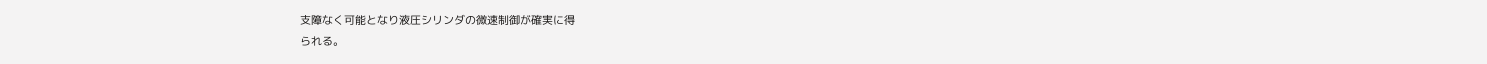支障なく可能となり液圧シリンダの微速制御が確実に得
られる。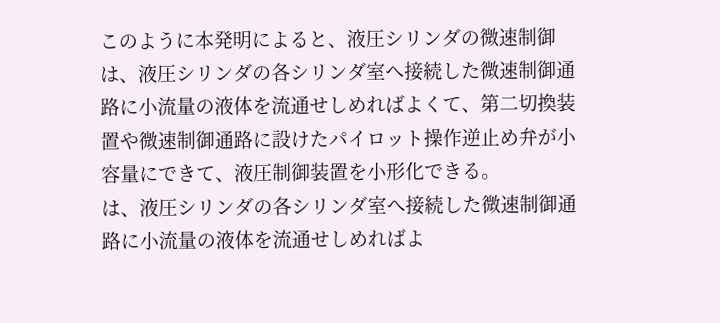このように本発明によると、液圧シリンダの微速制御
は、液圧シリンダの各シリンダ室へ接続した微速制御通
路に小流量の液体を流通せしめればよくて、第二切換装
置や微速制御通路に設けたパイロット操作逆止め弁が小
容量にできて、液圧制御装置を小形化できる。
は、液圧シリンダの各シリンダ室へ接続した微速制御通
路に小流量の液体を流通せしめればよ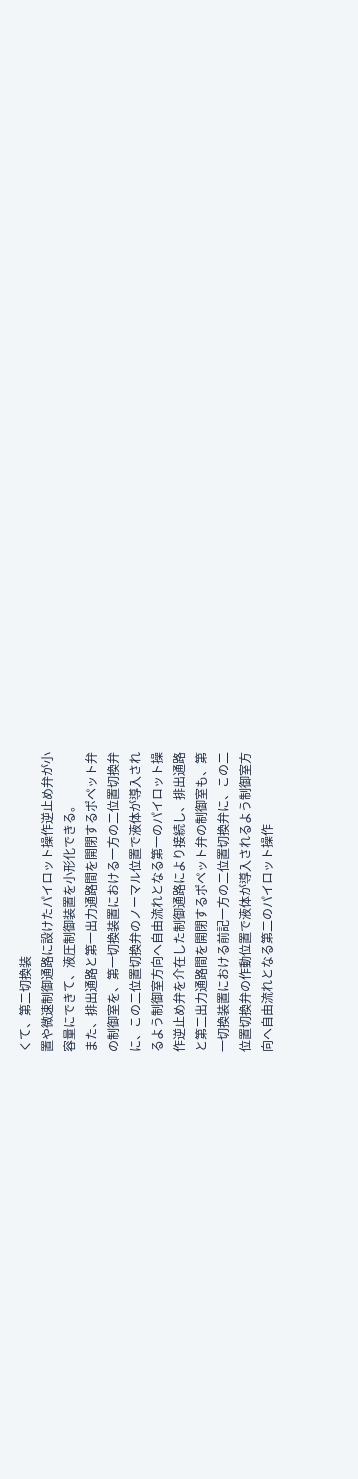くて、第二切換装
置や微速制御通路に設けたパイロット操作逆止め弁が小
容量にできて、液圧制御装置を小形化できる。
また、排出通路と第一出力通路間を開閉するポペット弁
の制御室を、第一切換装置における一方の二位置切換弁
に、この二位置切換弁のノーマル位置で液体が導入され
るよう制御室方向へ自由流れとなる第一のパイロット操
作逆止め弁を介在した制御通路により接続し、排出通路
と第二出力通路間を開閉するポペット弁の制御室も、第
一切換装置における前記一方の二位置切換弁に、この二
位置切換弁の作動位置で液体が導入されるよう制御室方
向へ自由流れとなる第二のパイロット操作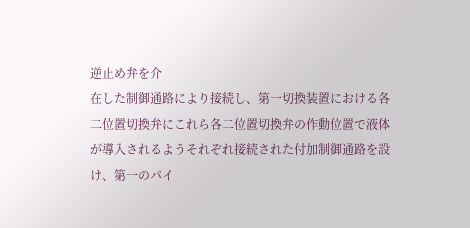逆止め弁を介
在した制御通路により接続し、第一切換装置における各
二位置切換弁にこれら各二位置切換弁の作動位置で液体
が導入されるようそれぞれ接続された付加制御通路を設
け、第一のパイ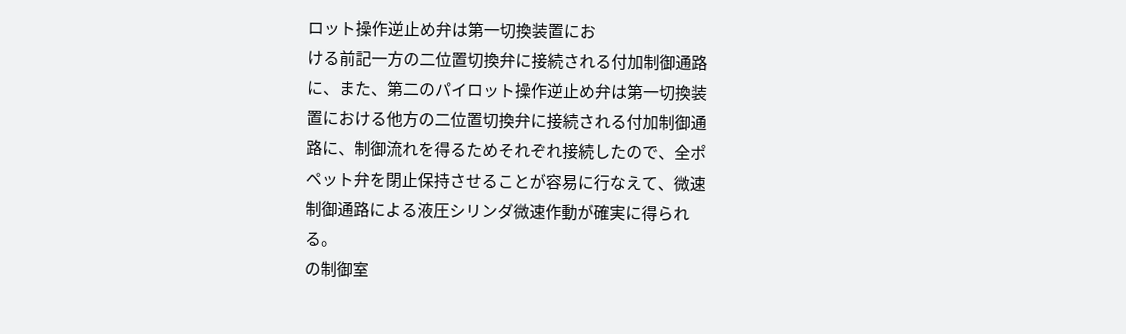ロット操作逆止め弁は第一切換装置にお
ける前記一方の二位置切換弁に接続される付加制御通路
に、また、第二のパイロット操作逆止め弁は第一切換装
置における他方の二位置切換弁に接続される付加制御通
路に、制御流れを得るためそれぞれ接続したので、全ポ
ペット弁を閉止保持させることが容易に行なえて、微速
制御通路による液圧シリンダ微速作動が確実に得られ
る。
の制御室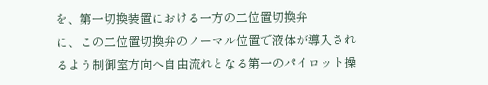を、第一切換装置における一方の二位置切換弁
に、この二位置切換弁のノーマル位置で液体が導入され
るよう制御室方向へ自由流れとなる第一のパイロット操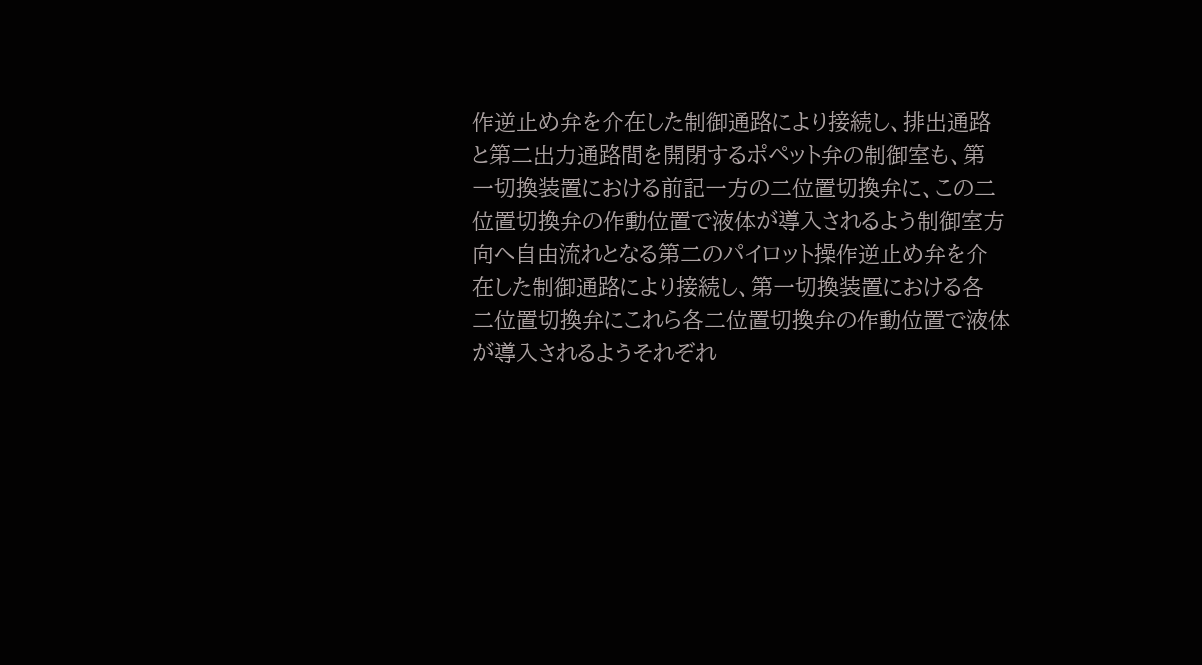作逆止め弁を介在した制御通路により接続し、排出通路
と第二出力通路間を開閉するポペット弁の制御室も、第
一切換装置における前記一方の二位置切換弁に、この二
位置切換弁の作動位置で液体が導入されるよう制御室方
向へ自由流れとなる第二のパイロット操作逆止め弁を介
在した制御通路により接続し、第一切換装置における各
二位置切換弁にこれら各二位置切換弁の作動位置で液体
が導入されるようそれぞれ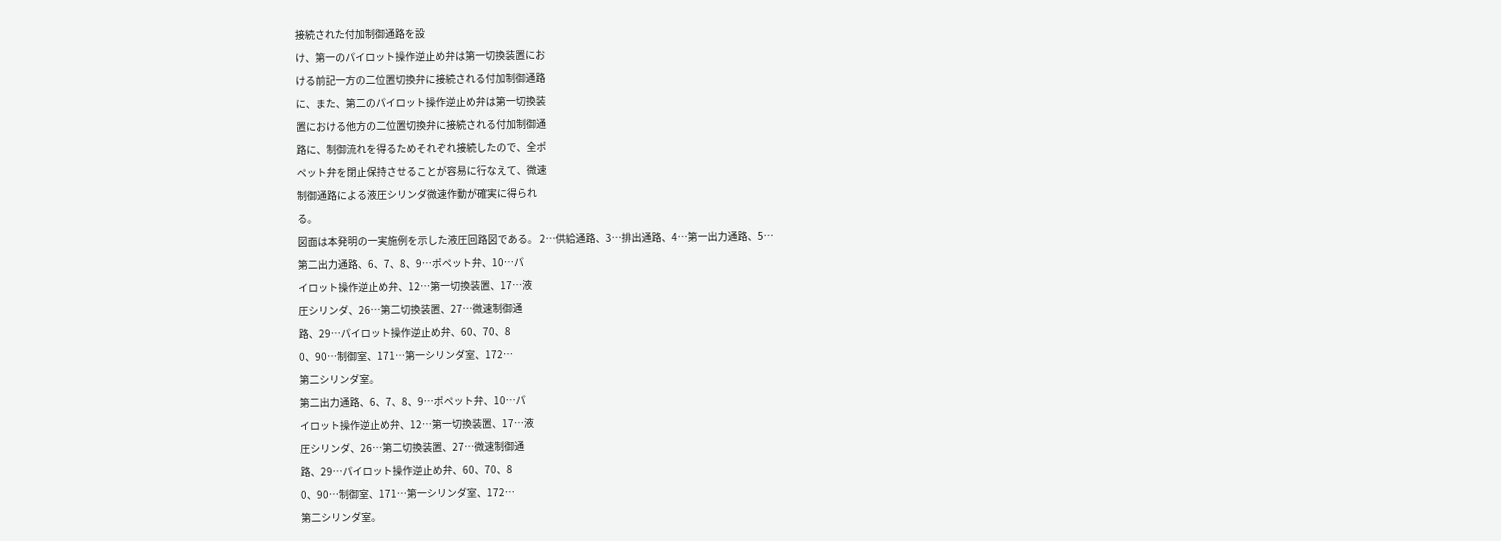接続された付加制御通路を設
け、第一のパイロット操作逆止め弁は第一切換装置にお
ける前記一方の二位置切換弁に接続される付加制御通路
に、また、第二のパイロット操作逆止め弁は第一切換装
置における他方の二位置切換弁に接続される付加制御通
路に、制御流れを得るためそれぞれ接続したので、全ポ
ペット弁を閉止保持させることが容易に行なえて、微速
制御通路による液圧シリンダ微速作動が確実に得られ
る。
図面は本発明の一実施例を示した液圧回路図である。 2…供給通路、3…排出通路、4…第一出力通路、5…
第二出力通路、6、7、8、9…ポペット弁、10…パ
イロット操作逆止め弁、12…第一切換装置、17…液
圧シリンダ、26…第二切換装置、27…微速制御通
路、29…パイロット操作逆止め弁、60、70、8
0、90…制御室、171…第一シリンダ室、172…
第二シリンダ室。
第二出力通路、6、7、8、9…ポペット弁、10…パ
イロット操作逆止め弁、12…第一切換装置、17…液
圧シリンダ、26…第二切換装置、27…微速制御通
路、29…パイロット操作逆止め弁、60、70、8
0、90…制御室、171…第一シリンダ室、172…
第二シリンダ室。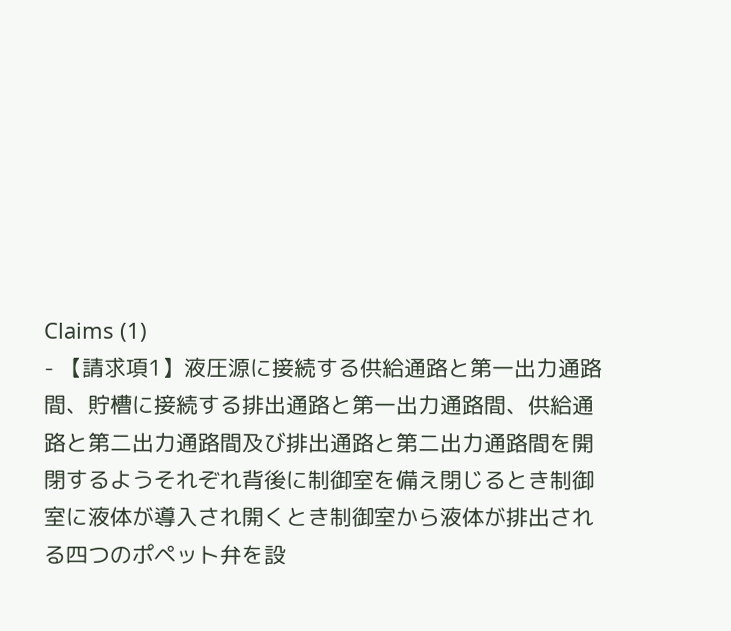Claims (1)
- 【請求項1】液圧源に接続する供給通路と第一出力通路
間、貯槽に接続する排出通路と第一出力通路間、供給通
路と第二出力通路間及び排出通路と第二出力通路間を開
閉するようそれぞれ背後に制御室を備え閉じるとき制御
室に液体が導入され開くとき制御室から液体が排出され
る四つのポペット弁を設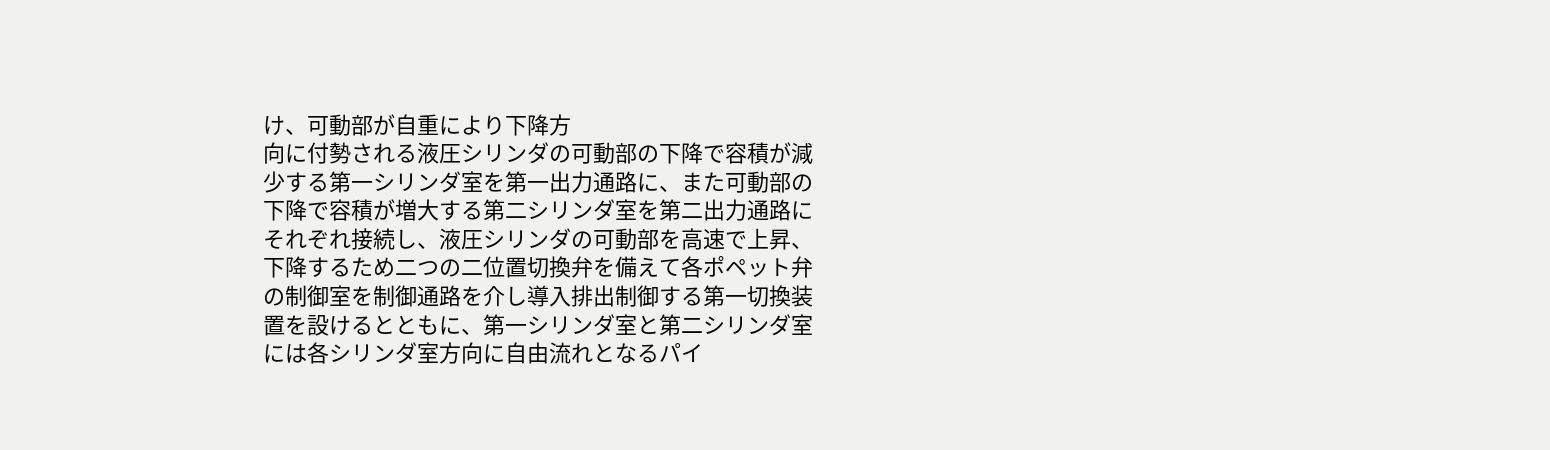け、可動部が自重により下降方
向に付勢される液圧シリンダの可動部の下降で容積が減
少する第一シリンダ室を第一出力通路に、また可動部の
下降で容積が増大する第二シリンダ室を第二出力通路に
それぞれ接続し、液圧シリンダの可動部を高速で上昇、
下降するため二つの二位置切換弁を備えて各ポペット弁
の制御室を制御通路を介し導入排出制御する第一切換装
置を設けるとともに、第一シリンダ室と第二シリンダ室
には各シリンダ室方向に自由流れとなるパイ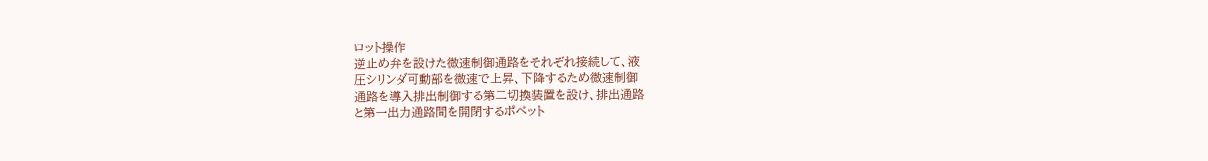ロット操作
逆止め弁を設けた微速制御通路をそれぞれ接続して、液
圧シリンダ可動部を微速で上昇、下降するため微速制御
通路を導入排出制御する第二切換装置を設け、排出通路
と第一出力通路間を開閉するポペット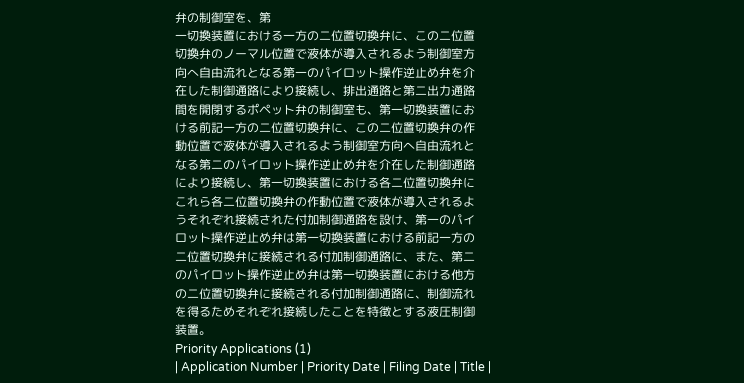弁の制御室を、第
一切換装置における一方の二位置切換弁に、この二位置
切換弁のノーマル位置で液体が導入されるよう制御室方
向へ自由流れとなる第一のパイロット操作逆止め弁を介
在した制御通路により接続し、排出通路と第二出力通路
間を開閉するポペット弁の制御室も、第一切換装置にお
ける前記一方の二位置切換弁に、この二位置切換弁の作
動位置で液体が導入されるよう制御室方向へ自由流れと
なる第二のパイロット操作逆止め弁を介在した制御通路
により接続し、第一切換装置における各二位置切換弁に
これら各二位置切換弁の作動位置で液体が導入されるよ
うそれぞれ接続された付加制御通路を設け、第一のパイ
ロット操作逆止め弁は第一切換装置における前記一方の
二位置切換弁に接続される付加制御通路に、また、第二
のパイロット操作逆止め弁は第一切換装置における他方
の二位置切換弁に接続される付加制御通路に、制御流れ
を得るためそれぞれ接続したことを特徴とする液圧制御
装置。
Priority Applications (1)
| Application Number | Priority Date | Filing Date | Title |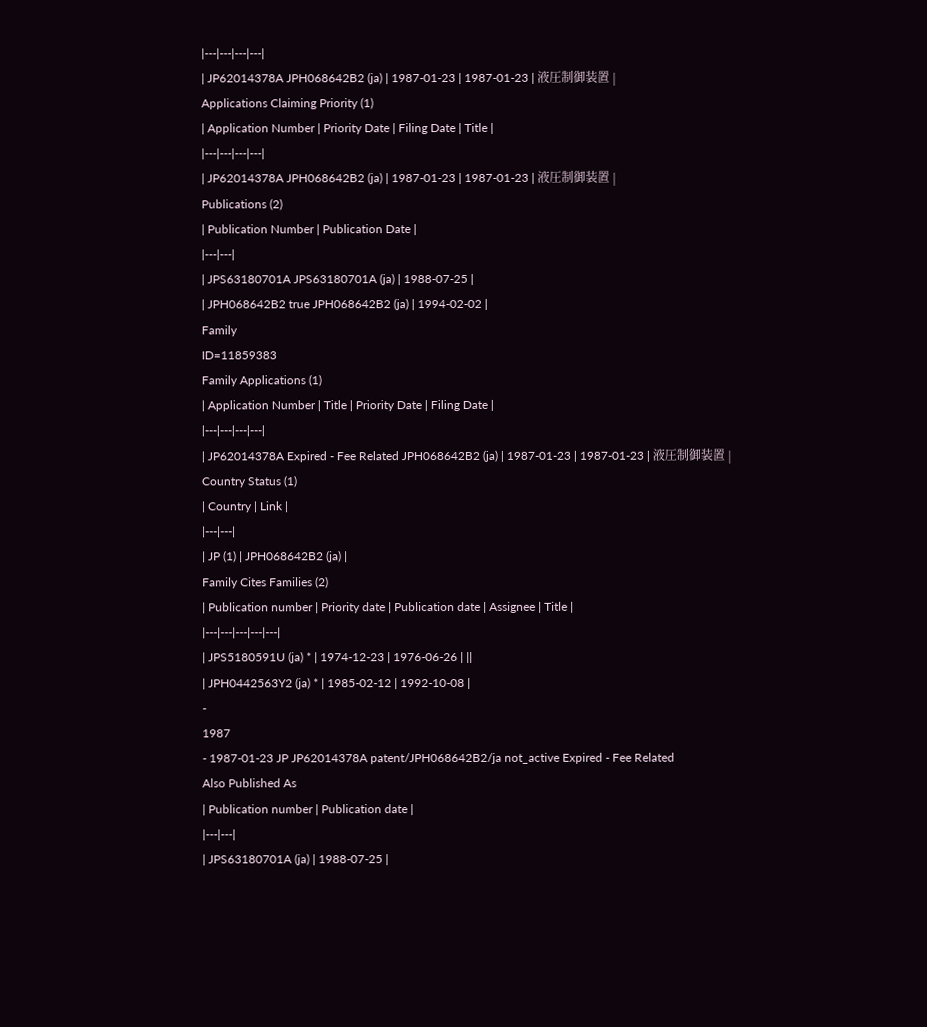|---|---|---|---|
| JP62014378A JPH068642B2 (ja) | 1987-01-23 | 1987-01-23 | 液圧制御装置 |
Applications Claiming Priority (1)
| Application Number | Priority Date | Filing Date | Title |
|---|---|---|---|
| JP62014378A JPH068642B2 (ja) | 1987-01-23 | 1987-01-23 | 液圧制御装置 |
Publications (2)
| Publication Number | Publication Date |
|---|---|
| JPS63180701A JPS63180701A (ja) | 1988-07-25 |
| JPH068642B2 true JPH068642B2 (ja) | 1994-02-02 |
Family
ID=11859383
Family Applications (1)
| Application Number | Title | Priority Date | Filing Date |
|---|---|---|---|
| JP62014378A Expired - Fee Related JPH068642B2 (ja) | 1987-01-23 | 1987-01-23 | 液圧制御装置 |
Country Status (1)
| Country | Link |
|---|---|
| JP (1) | JPH068642B2 (ja) |
Family Cites Families (2)
| Publication number | Priority date | Publication date | Assignee | Title |
|---|---|---|---|---|
| JPS5180591U (ja) * | 1974-12-23 | 1976-06-26 | ||
| JPH0442563Y2 (ja) * | 1985-02-12 | 1992-10-08 |
-
1987
- 1987-01-23 JP JP62014378A patent/JPH068642B2/ja not_active Expired - Fee Related
Also Published As
| Publication number | Publication date |
|---|---|
| JPS63180701A (ja) | 1988-07-25 |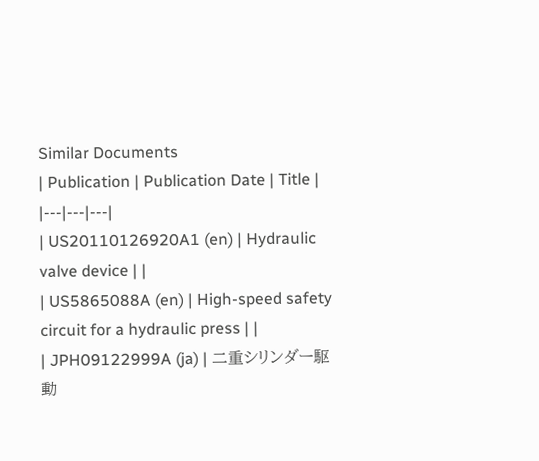Similar Documents
| Publication | Publication Date | Title |
|---|---|---|
| US20110126920A1 (en) | Hydraulic valve device | |
| US5865088A (en) | High-speed safety circuit for a hydraulic press | |
| JPH09122999A (ja) | 二重シリンダー駆動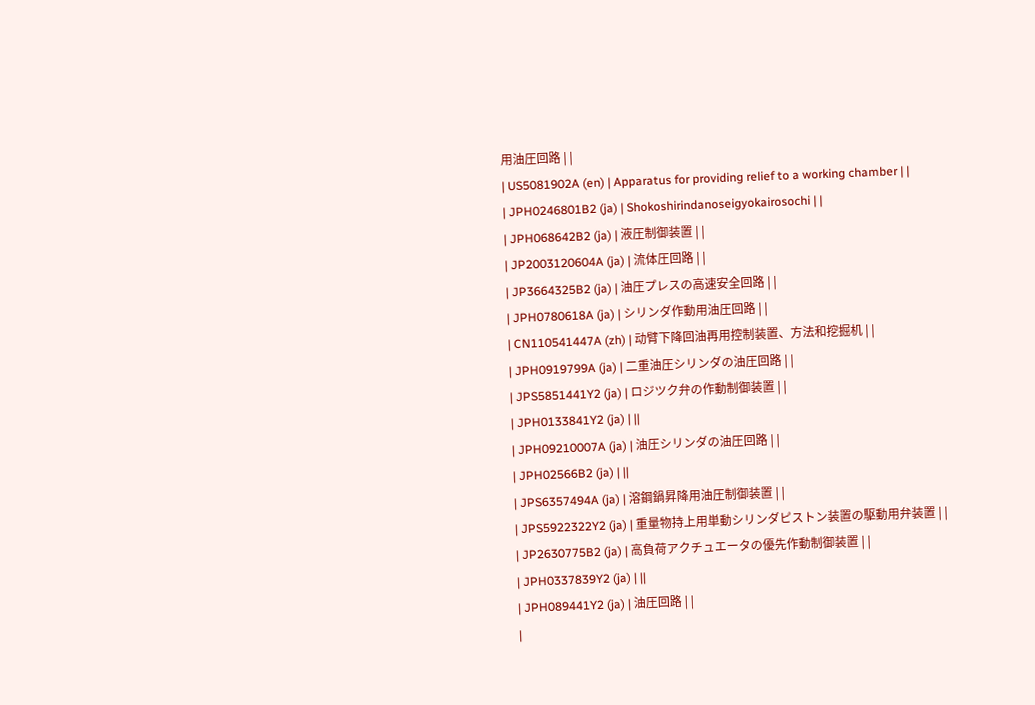用油圧回路 | |
| US5081902A (en) | Apparatus for providing relief to a working chamber | |
| JPH0246801B2 (ja) | Shokoshirindanoseigyokairosochi | |
| JPH068642B2 (ja) | 液圧制御装置 | |
| JP2003120604A (ja) | 流体圧回路 | |
| JP3664325B2 (ja) | 油圧プレスの高速安全回路 | |
| JPH0780618A (ja) | シリンダ作動用油圧回路 | |
| CN110541447A (zh) | 动臂下降回油再用控制装置、方法和挖掘机 | |
| JPH0919799A (ja) | 二重油圧シリンダの油圧回路 | |
| JPS5851441Y2 (ja) | ロジツク弁の作動制御装置 | |
| JPH0133841Y2 (ja) | ||
| JPH09210007A (ja) | 油圧シリンダの油圧回路 | |
| JPH02566B2 (ja) | ||
| JPS6357494A (ja) | 溶鋼鍋昇降用油圧制御装置 | |
| JPS5922322Y2 (ja) | 重量物持上用単動シリンダピストン装置の駆動用弁装置 | |
| JP2630775B2 (ja) | 高負荷アクチュエータの優先作動制御装置 | |
| JPH0337839Y2 (ja) | ||
| JPH089441Y2 (ja) | 油圧回路 | |
|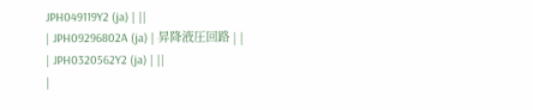JPH049119Y2 (ja) | ||
| JPH09296802A (ja) | 昇降液圧回路 | |
| JPH0320562Y2 (ja) | ||
|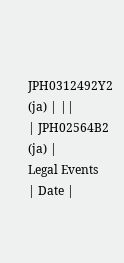JPH0312492Y2 (ja) | ||
| JPH02564B2 (ja) |
Legal Events
| Date |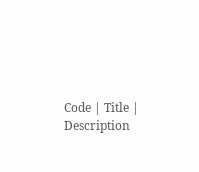Code | Title | Description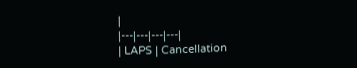|
|---|---|---|---|
| LAPS | Cancellation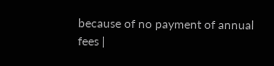because of no payment of annual fees |